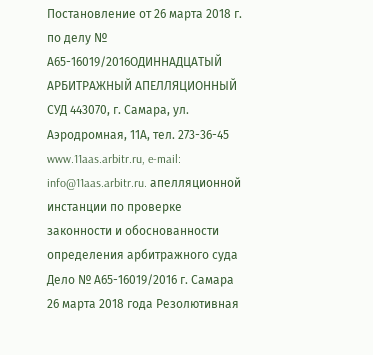Постановление от 26 марта 2018 г. по делу № А65-16019/2016ОДИННАДЦАТЫЙ АРБИТРАЖНЫЙ АПЕЛЛЯЦИОННЫЙ СУД 443070, г. Самара, ул. Аэродромная, 11А, тел. 273-36-45 www.11aas.arbitr.ru, e-mail: info@11aas.arbitr.ru. апелляционной инстанции по проверке законности и обоснованности определения арбитражного суда Дело № А65-16019/2016 г. Самара 26 марта 2018 года Резолютивная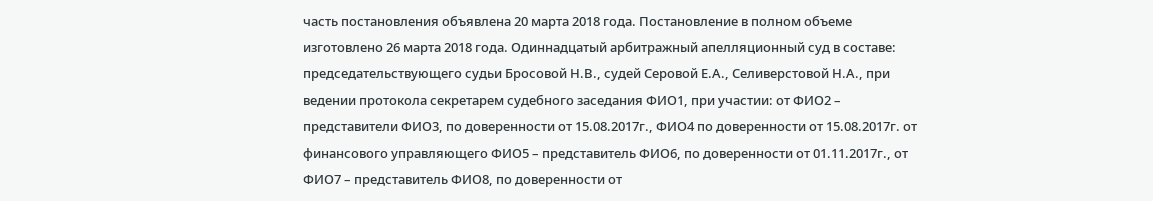часть постановления объявлена 20 марта 2018 года. Постановление в полном объеме изготовлено 26 марта 2018 года. Одиннадцатый арбитражный апелляционный суд в составе: председательствующего судьи Бросовой Н.В., судей Серовой Е.А., Селиверстовой Н.А., при ведении протокола секретарем судебного заседания ФИО1, при участии: от ФИО2 – представители ФИО3, по доверенности от 15.08.2017г., ФИО4 по доверенности от 15.08.2017г. от финансового управляющего ФИО5 – представитель ФИО6, по доверенности от 01.11.2017г., от ФИО7 – представитель ФИО8, по доверенности от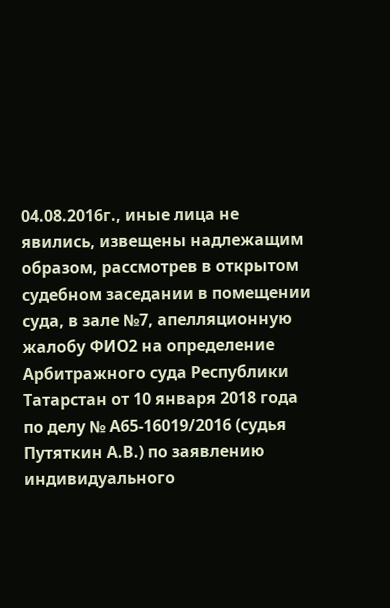04.08.2016г., иные лица не явились, извещены надлежащим образом, рассмотрев в открытом судебном заседании в помещении суда, в зале №7, апелляционную жалобу ФИО2 на определение Арбитражного суда Республики Татарстан от 10 января 2018 года по делу № А65-16019/2016 (судья Путяткин А.В.) по заявлению индивидуального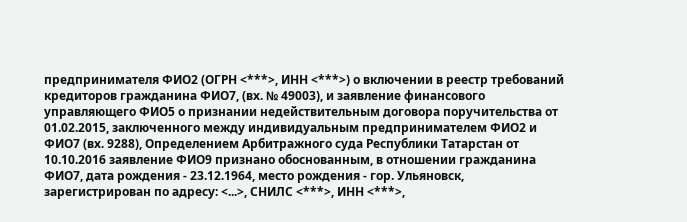предпринимателя ФИО2 (ОГРН <***>, ИНН <***>) о включении в реестр требований кредиторов гражданина ФИО7, (вх. № 49003), и заявление финансового управляющего ФИО5 о признании недействительным договора поручительства от 01.02.2015, заключенного между индивидуальным предпринимателем ФИО2 и ФИО7 (вх. 9288), Определением Арбитражного суда Республики Татарстан от 10.10.2016 заявление ФИО9 признано обоснованным, в отношении гражданина ФИО7, дата рождения - 23.12.1964, место рождения - гор. Ульяновск, зарегистрирован по адресу: <...>, СНИЛС <***>, ИНН <***>,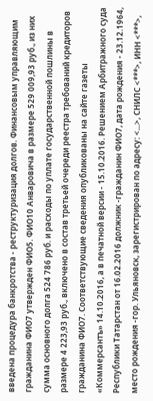введена процедура банкротства - реструктуризация долгов. Финансовым управляющим гражданина ФИО7 утвержден ФИО5. ФИО10 Анваровича в размере 529 009,93 руб., из них сумма основного долга 524 786 руб. и расходы по уплате государственной пошлины в размере 4 223,93 руб., включено в состав третьей очереди реестра требований кредиторов гражданина ФИО7. Соответствующие сведения опубликованы на сайте газеты «Коммерсантъ» 14.10.2016, а в печатной версии - 15.10.2016. Решением Арбитражного суда Республики Татарстан от 16.02.2016 должник -гражданин ФИО7, дата рождения - 23.12.1964, место рождения -гор. Ульяновск, зарегистрирован по адресу: <...>, СНИЛС <***>, ИНН <***>,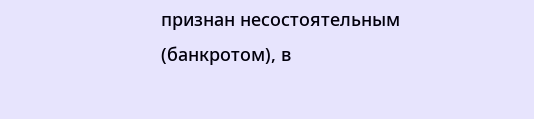признан несостоятельным (банкротом), в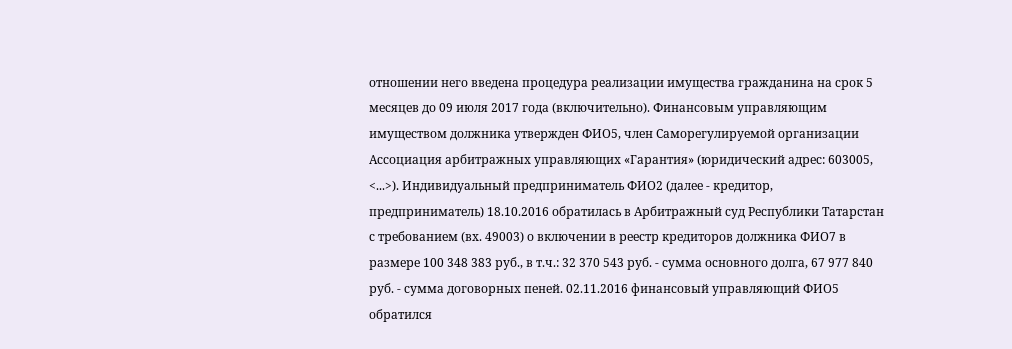отношении него введена процедура реализации имущества гражданина на срок 5 месяцев до 09 июля 2017 года (включительно). Финансовым управляющим имуществом должника утвержден ФИО5, член Саморегулируемой организации Ассоциация арбитражных управляющих «Гарантия» (юридический адрес: 603005, <...>). Индивидуальный предприниматель ФИО2 (далее - кредитор, предприниматель) 18.10.2016 обратилась в Арбитражный суд Республики Татарстан с требованием (вх. 49003) о включении в реестр кредиторов должника ФИО7 в размере 100 348 383 руб., в т.ч.: 32 370 543 руб. - сумма основного долга, 67 977 840 руб. - сумма договорных пеней. 02.11.2016 финансовый управляющий ФИО5 обратился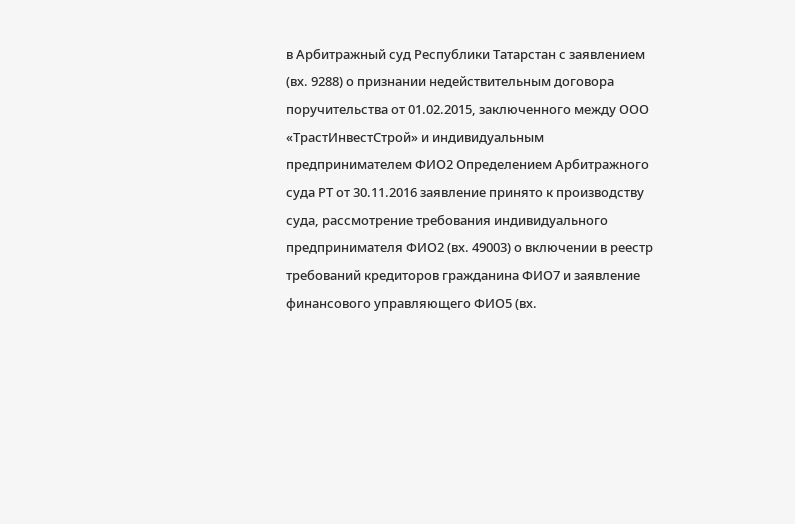в Арбитражный суд Республики Татарстан с заявлением (вх. 9288) о признании недействительным договора поручительства от 01.02.2015, заключенного между ООО «ТрастИнвестСтрой» и индивидуальным предпринимателем ФИО2 Определением Арбитражного суда РТ от 30.11.2016 заявление принято к производству суда, рассмотрение требования индивидуального предпринимателя ФИО2 (вх. 49003) о включении в реестр требований кредиторов гражданина ФИО7 и заявление финансового управляющего ФИО5 (вх.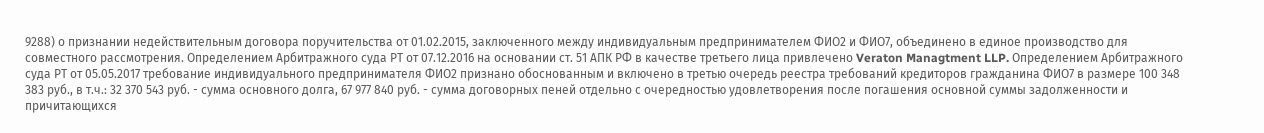9288) о признании недействительным договора поручительства от 01.02.2015, заключенного между индивидуальным предпринимателем ФИО2 и ФИО7, объединено в единое производство для совместного рассмотрения. Определением Арбитражного суда РТ от 07.12.2016 на основании ст. 51 АПК РФ в качестве третьего лица привлечено Veraton Managtment LLP. Определением Арбитражного суда РТ от 05.05.2017 требование индивидуального предпринимателя ФИО2 признано обоснованным и включено в третью очередь реестра требований кредиторов гражданина ФИО7 в размере 100 348 383 руб., в т.ч.: 32 370 543 руб. - сумма основного долга, 67 977 840 руб. - сумма договорных пеней отдельно с очередностью удовлетворения после погашения основной суммы задолженности и причитающихся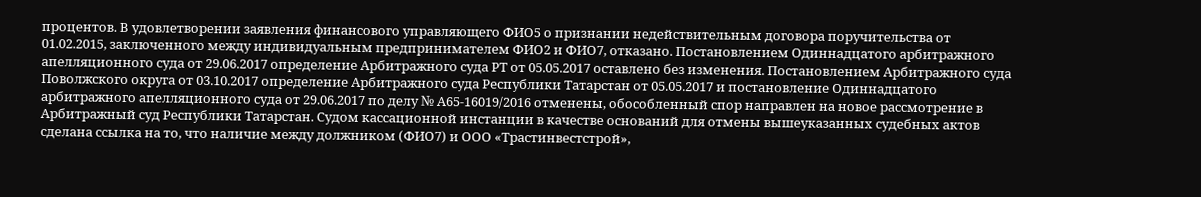процентов. В удовлетворении заявления финансового управляющего ФИО5 о признании недействительным договора поручительства от 01.02.2015, заключенного между индивидуальным предпринимателем ФИО2 и ФИО7, отказано. Постановлением Одиннадцатого арбитражного апелляционного суда от 29.06.2017 определение Арбитражного суда РТ от 05.05.2017 оставлено без изменения. Постановлением Арбитражного суда Поволжского округа от 03.10.2017 определение Арбитражного суда Республики Татарстан от 05.05.2017 и постановление Одиннадцатого арбитражного апелляционного суда от 29.06.2017 по делу № А65-16019/2016 отменены, обособленный спор направлен на новое рассмотрение в Арбитражный суд Республики Татарстан. Судом кассационной инстанции в качестве оснований для отмены вышеуказанных судебных актов сделана ссылка на то, что наличие между должником (ФИО7) и ООО «Трастинвестстрой»,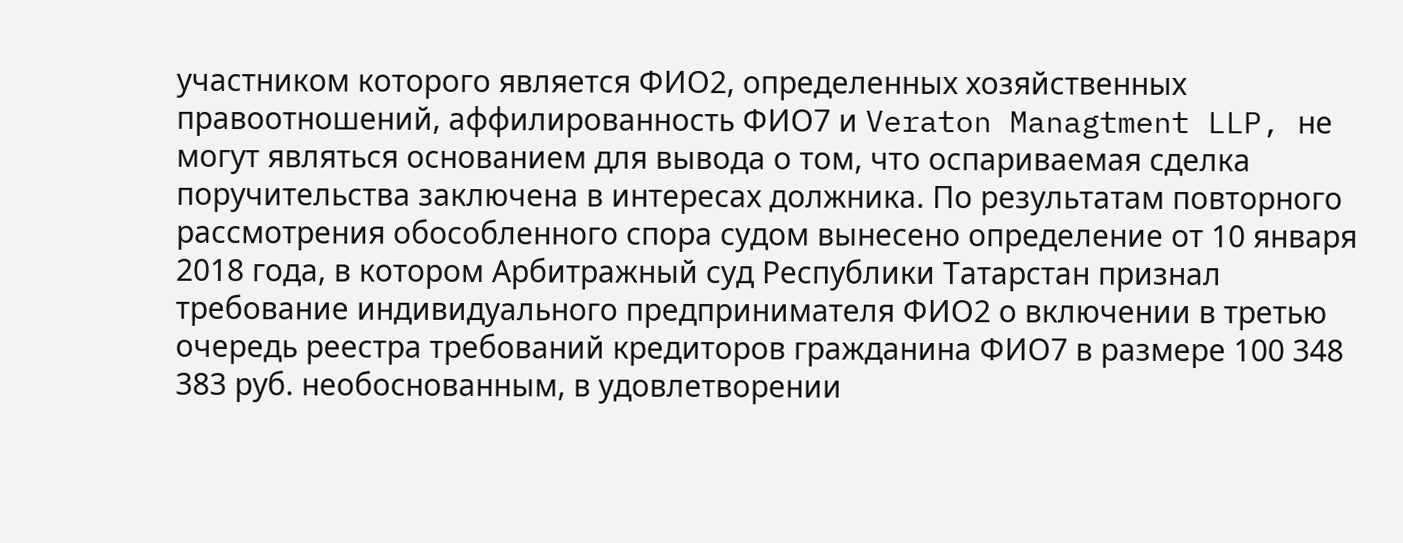участником которого является ФИО2, определенных хозяйственных правоотношений, аффилированность ФИО7 и Veraton Managtment LLP, не могут являться основанием для вывода о том, что оспариваемая сделка поручительства заключена в интересах должника. По результатам повторного рассмотрения обособленного спора судом вынесено определение от 10 января 2018 года, в котором Арбитражный суд Республики Татарстан признал требование индивидуального предпринимателя ФИО2 о включении в третью очередь реестра требований кредиторов гражданина ФИО7 в размере 100 348 383 руб. необоснованным, в удовлетворении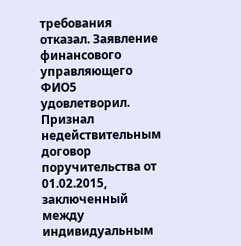требования отказал. Заявление финансового управляющего ФИО5 удовлетворил. Признал недействительным договор поручительства от 01.02.2015, заключенный между индивидуальным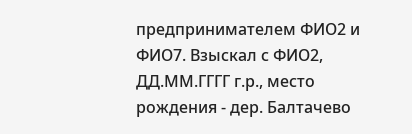предпринимателем ФИО2 и ФИО7. Взыскал с ФИО2, ДД.ММ.ГГГГ г.р., место рождения - дер. Балтачево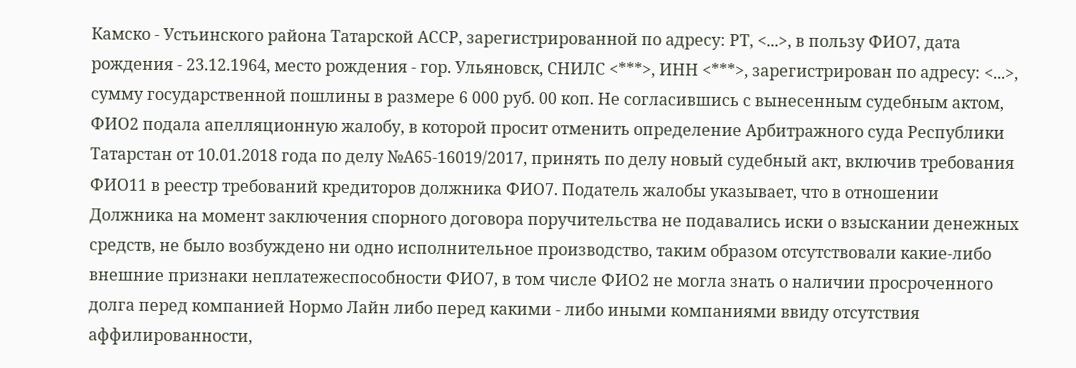Камско - Устьинского района Татарской АССР, зарегистрированной по адресу: РТ, <...>, в пользу ФИО7, дата рождения - 23.12.1964, место рождения - гор. Ульяновск, СНИЛС <***>, ИНН <***>, зарегистрирован по адресу: <...>, сумму государственной пошлины в размере 6 000 руб. 00 коп. Не согласившись с вынесенным судебным актом, ФИО2 подала апелляционную жалобу, в которой просит отменить определение Арбитражного суда Республики Татарстан от 10.01.2018 года по делу №А65-16019/2017, принять по делу новый судебный акт, включив требования ФИО11 в реестр требований кредиторов должника ФИО7. Податель жалобы указывает, что в отношении Должника на момент заключения спорного договора поручительства не подавались иски о взыскании денежных средств, не было возбуждено ни одно исполнительное производство, таким образом отсутствовали какие-либо внешние признаки неплатежеспособности ФИО7, в том числе ФИО2 не могла знать о наличии просроченного долга перед компанией Нормо Лайн либо перед какими - либо иными компаниями ввиду отсутствия аффилированности,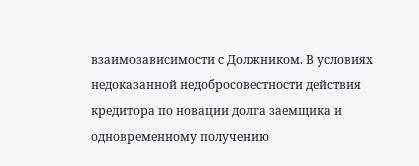взаимозависимости с Должником. В условиях недоказанной недобросовестности действия кредитора по новации долга заемщика и одновременному получению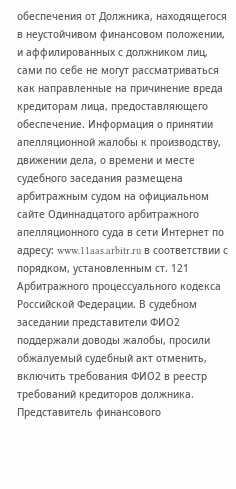обеспечения от Должника, находящегося в неустойчивом финансовом положении, и аффилированных с должником лиц, сами по себе не могут рассматриваться как направленные на причинение вреда кредиторам лица, предоставляющего обеспечение. Информация о принятии апелляционной жалобы к производству, движении дела, о времени и месте судебного заседания размещена арбитражным судом на официальном сайте Одиннадцатого арбитражного апелляционного суда в сети Интернет по адресу: www.11aas.arbitr.ru в соответствии с порядком, установленным ст. 121 Арбитражного процессуального кодекса Российской Федерации. В судебном заседании представители ФИО2 поддержали доводы жалобы, просили обжалуемый судебный акт отменить, включить требования ФИО2 в реестр требований кредиторов должника. Представитель финансового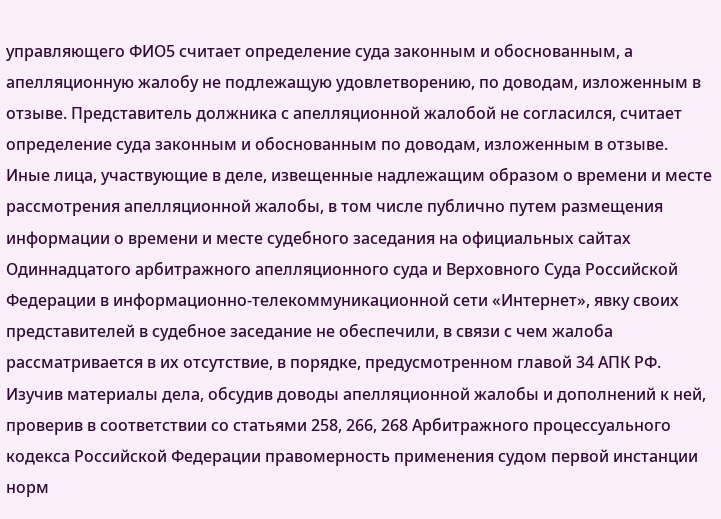управляющего ФИО5 считает определение суда законным и обоснованным, а апелляционную жалобу не подлежащую удовлетворению, по доводам, изложенным в отзыве. Представитель должника с апелляционной жалобой не согласился, считает определение суда законным и обоснованным по доводам, изложенным в отзыве. Иные лица, участвующие в деле, извещенные надлежащим образом о времени и месте рассмотрения апелляционной жалобы, в том числе публично путем размещения информации о времени и месте судебного заседания на официальных сайтах Одиннадцатого арбитражного апелляционного суда и Верховного Суда Российской Федерации в информационно-телекоммуникационной сети «Интернет», явку своих представителей в судебное заседание не обеспечили, в связи с чем жалоба рассматривается в их отсутствие, в порядке, предусмотренном главой 34 АПК РФ. Изучив материалы дела, обсудив доводы апелляционной жалобы и дополнений к ней, проверив в соответствии со статьями 258, 266, 268 Арбитражного процессуального кодекса Российской Федерации правомерность применения судом первой инстанции норм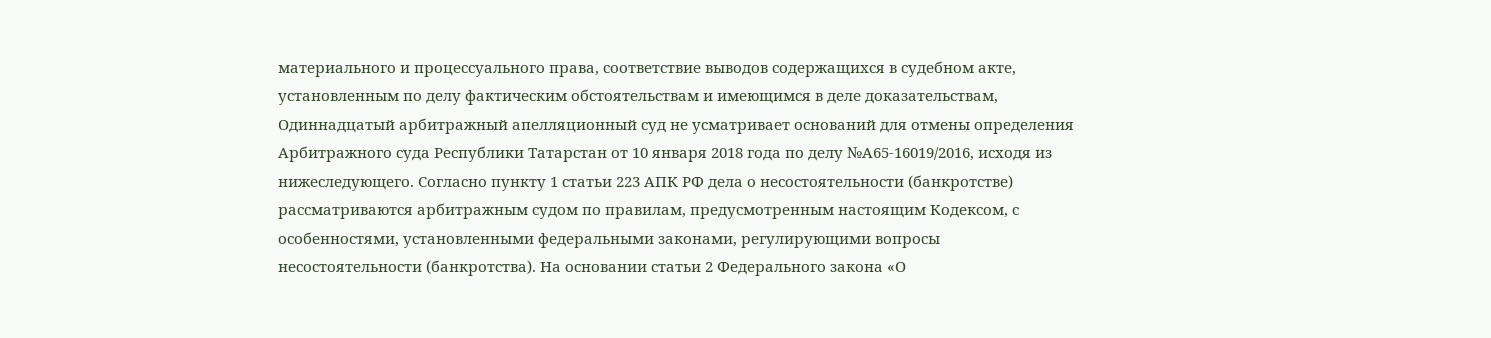материального и процессуального права, соответствие выводов содержащихся в судебном акте, установленным по делу фактическим обстоятельствам и имеющимся в деле доказательствам, Одиннадцатый арбитражный апелляционный суд не усматривает оснований для отмены определения Арбитражного суда Республики Татарстан от 10 января 2018 года по делу №А65-16019/2016, исходя из нижеследующего. Согласно пункту 1 статьи 223 АПК РФ дела о несостоятельности (банкротстве) рассматриваются арбитражным судом по правилам, предусмотренным настоящим Кодексом, с особенностями, установленными федеральными законами, регулирующими вопросы несостоятельности (банкротства). На основании статьи 2 Федерального закона «О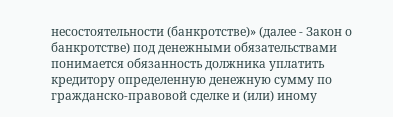несостоятельности (банкротстве)» (далее - Закон о банкротстве) под денежными обязательствами понимается обязанность должника уплатить кредитору определенную денежную сумму по гражданско-правовой сделке и (или) иному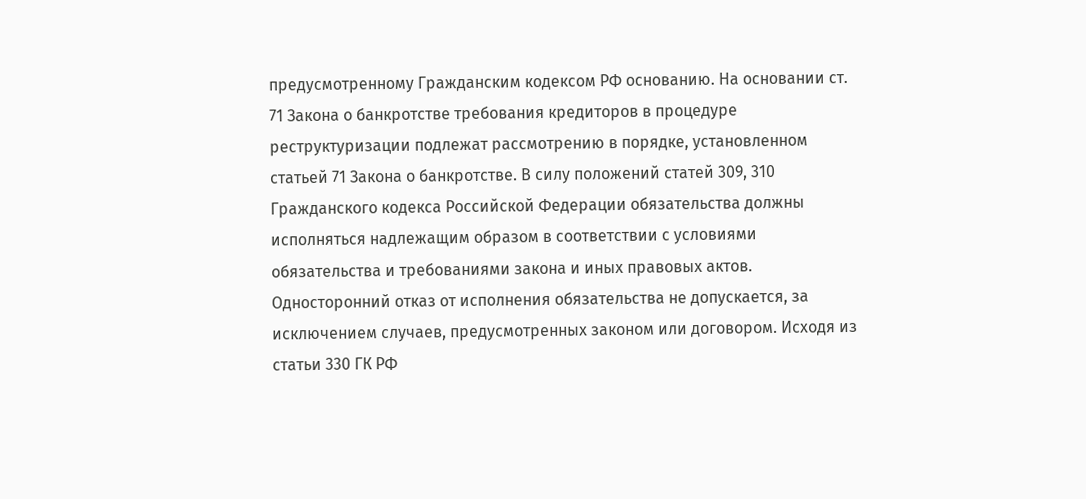предусмотренному Гражданским кодексом РФ основанию. На основании ст. 71 Закона о банкротстве требования кредиторов в процедуре реструктуризации подлежат рассмотрению в порядке, установленном статьей 71 Закона о банкротстве. В силу положений статей 309, 310 Гражданского кодекса Российской Федерации обязательства должны исполняться надлежащим образом в соответствии с условиями обязательства и требованиями закона и иных правовых актов. Односторонний отказ от исполнения обязательства не допускается, за исключением случаев, предусмотренных законом или договором. Исходя из статьи 330 ГК РФ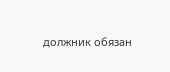должник обязан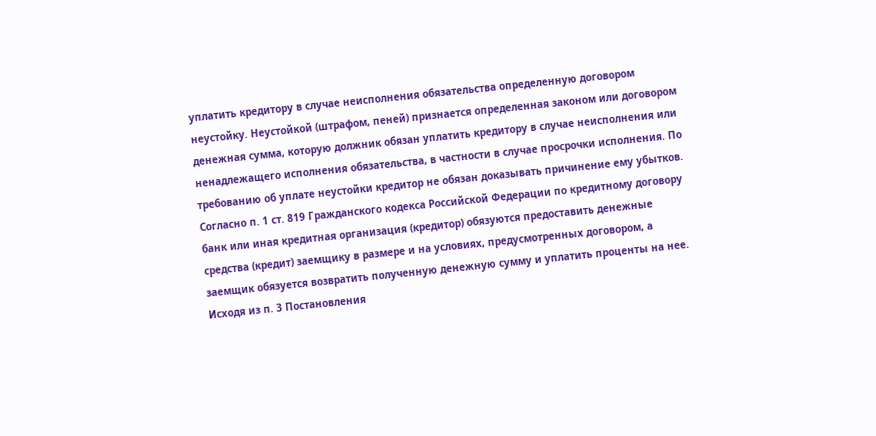уплатить кредитору в случае неисполнения обязательства определенную договором неустойку. Неустойкой (штрафом, пеней) признается определенная законом или договором денежная сумма, которую должник обязан уплатить кредитору в случае неисполнения или ненадлежащего исполнения обязательства, в частности в случае просрочки исполнения. По требованию об уплате неустойки кредитор не обязан доказывать причинение ему убытков. Согласно п. 1 ст. 819 Гражданского кодекса Российской Федерации по кредитному договору банк или иная кредитная организация (кредитор) обязуются предоставить денежные средства (кредит) заемщику в размере и на условиях, предусмотренных договором, а заемщик обязуется возвратить полученную денежную сумму и уплатить проценты на нее. Исходя из п. 3 Постановления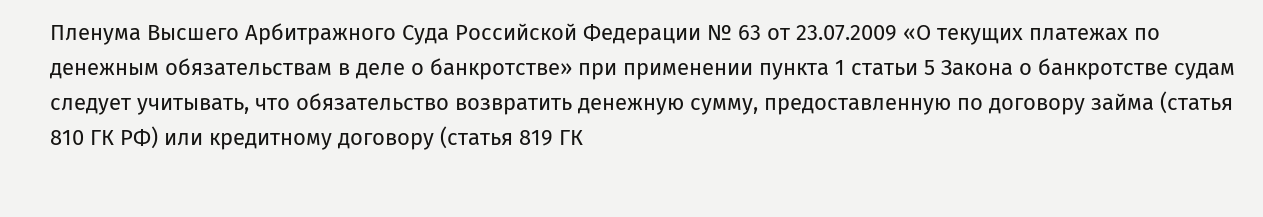Пленума Высшего Арбитражного Суда Российской Федерации № 63 от 23.07.2009 «О текущих платежах по денежным обязательствам в деле о банкротстве» при применении пункта 1 статьи 5 Закона о банкротстве судам следует учитывать, что обязательство возвратить денежную сумму, предоставленную по договору займа (статья 810 ГК РФ) или кредитному договору (статья 819 ГК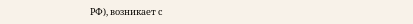РФ), возникает с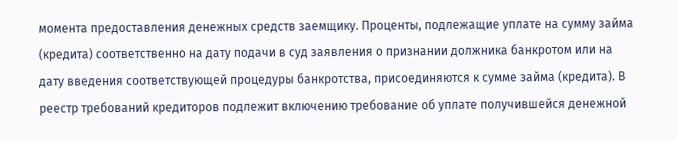момента предоставления денежных средств заемщику. Проценты, подлежащие уплате на сумму займа (кредита) соответственно на дату подачи в суд заявления о признании должника банкротом или на дату введения соответствующей процедуры банкротства, присоединяются к сумме займа (кредита). В реестр требований кредиторов подлежит включению требование об уплате получившейся денежной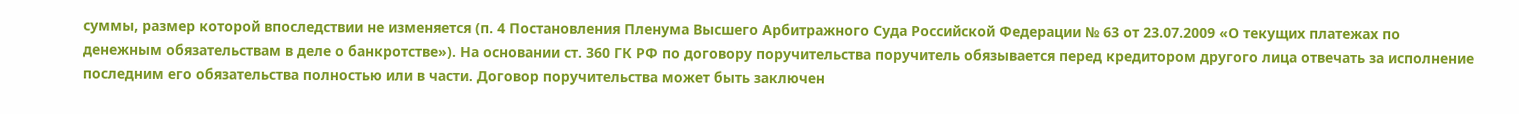суммы, размер которой впоследствии не изменяется (п. 4 Постановления Пленума Высшего Арбитражного Суда Российской Федерации № 63 от 23.07.2009 «О текущих платежах по денежным обязательствам в деле о банкротстве»). На основании ст. 360 ГК РФ по договору поручительства поручитель обязывается перед кредитором другого лица отвечать за исполнение последним его обязательства полностью или в части. Договор поручительства может быть заключен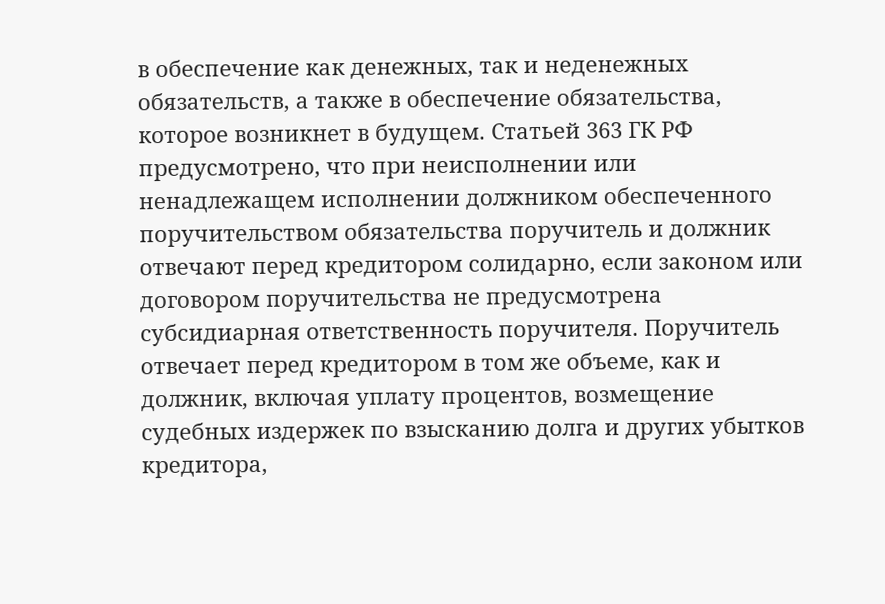в обеспечение как денежных, так и неденежных обязательств, а также в обеспечение обязательства, которое возникнет в будущем. Статьей 363 ГК РФ предусмотрено, что при неисполнении или ненадлежащем исполнении должником обеспеченного поручительством обязательства поручитель и должник отвечают перед кредитором солидарно, если законом или договором поручительства не предусмотрена субсидиарная ответственность поручителя. Поручитель отвечает перед кредитором в том же объеме, как и должник, включая уплату процентов, возмещение судебных издержек по взысканию долга и других убытков кредитора,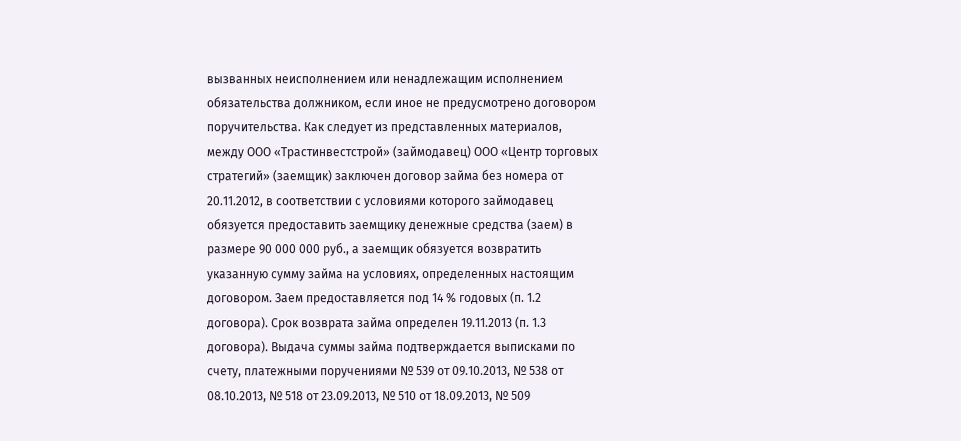вызванных неисполнением или ненадлежащим исполнением обязательства должником, если иное не предусмотрено договором поручительства. Как следует из представленных материалов, между ООО «Трастинвестстрой» (займодавец) ООО «Центр торговых стратегий» (заемщик) заключен договор займа без номера от 20.11.2012, в соответствии с условиями которого займодавец обязуется предоставить заемщику денежные средства (заем) в размере 90 000 000 руб., а заемщик обязуется возвратить указанную сумму займа на условиях, определенных настоящим договором. Заем предоставляется под 14 % годовых (п. 1.2 договора). Срок возврата займа определен 19.11.2013 (п. 1.3 договора). Выдача суммы займа подтверждается выписками по счету, платежными поручениями № 539 от 09.10.2013, № 538 от 08.10.2013, № 518 от 23.09.2013, № 510 от 18.09.2013, № 509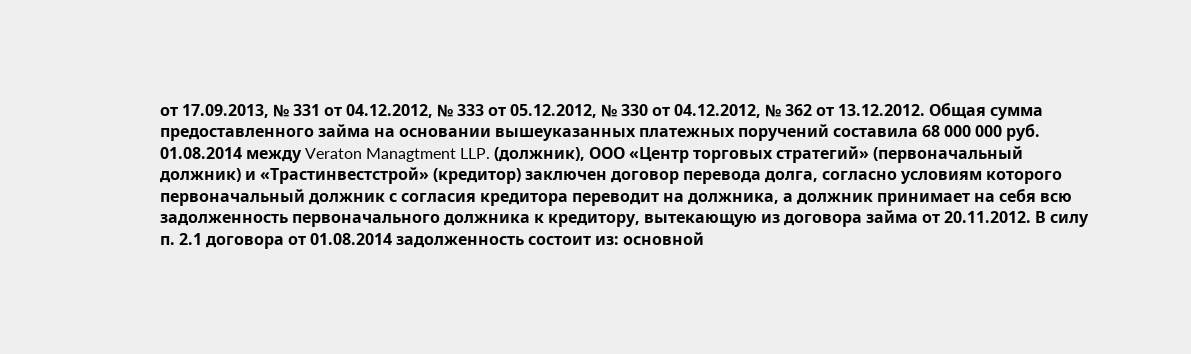от 17.09.2013, № 331 от 04.12.2012, № 333 от 05.12.2012, № 330 от 04.12.2012, № 362 от 13.12.2012. Общая сумма предоставленного займа на основании вышеуказанных платежных поручений составила 68 000 000 руб. 01.08.2014 между Veraton Managtment LLP. (должник), ООО «Центр торговых стратегий» (первоначальный должник) и «Трастинвестстрой» (кредитор) заключен договор перевода долга, согласно условиям которого первоначальный должник с согласия кредитора переводит на должника, а должник принимает на себя всю задолженность первоначального должника к кредитору, вытекающую из договора займа от 20.11.2012. В силу п. 2.1 договора от 01.08.2014 задолженность состоит из: основной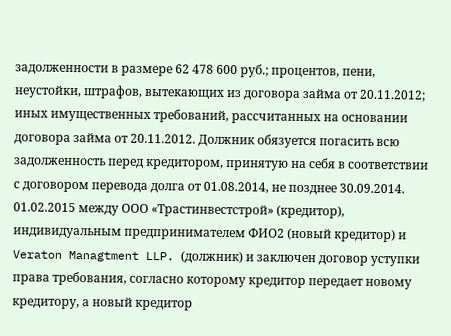задолженности в размере 62 478 600 руб.; процентов, пени, неустойки, штрафов, вытекающих из договора займа от 20.11.2012; иных имущественных требований, рассчитанных на основании договора займа от 20.11.2012. Должник обязуется погасить всю задолженность перед кредитором, принятую на себя в соответствии с договором перевода долга от 01.08.2014, не позднее 30.09.2014. 01.02.2015 между ООО «Трастинвестстрой» (кредитор), индивидуальным предпринимателем ФИО2 (новый кредитор) и Veraton Managtment LLP. (должник) и заключен договор уступки права требования, согласно которому кредитор передает новому кредитору, а новый кредитор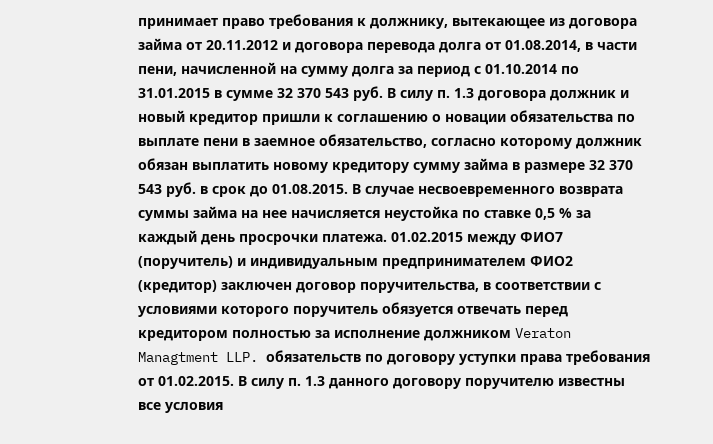принимает право требования к должнику, вытекающее из договора займа от 20.11.2012 и договора перевода долга от 01.08.2014, в части пени, начисленной на сумму долга за период с 01.10.2014 по 31.01.2015 в сумме 32 370 543 руб. В силу п. 1.3 договора должник и новый кредитор пришли к соглашению о новации обязательства по выплате пени в заемное обязательство, согласно которому должник обязан выплатить новому кредитору сумму займа в размере 32 370 543 руб. в срок до 01.08.2015. В случае несвоевременного возврата суммы займа на нее начисляется неустойка по ставке 0,5 % за каждый день просрочки платежа. 01.02.2015 между ФИО7 (поручитель) и индивидуальным предпринимателем ФИО2 (кредитор) заключен договор поручительства, в соответствии с условиями которого поручитель обязуется отвечать перед кредитором полностью за исполнение должником Veraton Managtment LLP. обязательств по договору уступки права требования от 01.02.2015. В силу п. 1.3 данного договору поручителю известны все условия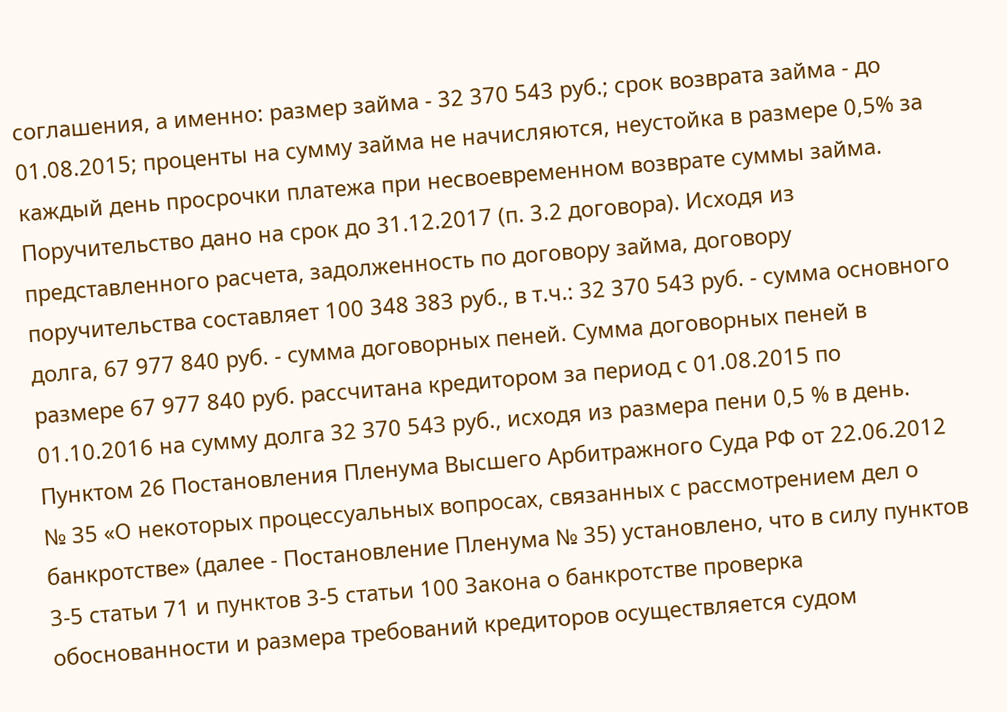соглашения, а именно: размер займа - 32 370 543 руб.; срок возврата займа - до 01.08.2015; проценты на сумму займа не начисляются, неустойка в размере 0,5% за каждый день просрочки платежа при несвоевременном возврате суммы займа. Поручительство дано на срок до 31.12.2017 (п. 3.2 договора). Исходя из представленного расчета, задолженность по договору займа, договору поручительства составляет 100 348 383 руб., в т.ч.: 32 370 543 руб. - сумма основного долга, 67 977 840 руб. - сумма договорных пеней. Сумма договорных пеней в размере 67 977 840 руб. рассчитана кредитором за период с 01.08.2015 по 01.10.2016 на сумму долга 32 370 543 руб., исходя из размера пени 0,5 % в день. Пунктом 26 Постановления Пленума Высшего Арбитражного Суда РФ от 22.06.2012 № 35 «О некоторых процессуальных вопросах, связанных с рассмотрением дел о банкротстве» (далее - Постановление Пленума № 35) установлено, что в силу пунктов 3-5 статьи 71 и пунктов 3-5 статьи 100 Закона о банкротстве проверка обоснованности и размера требований кредиторов осуществляется судом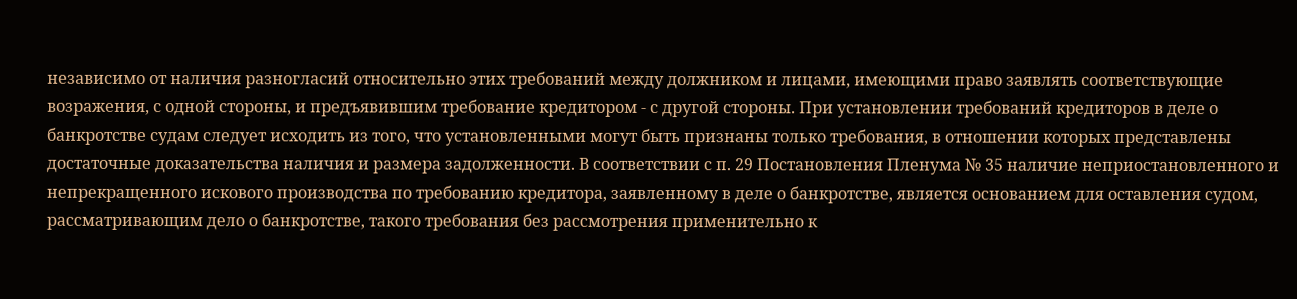независимо от наличия разногласий относительно этих требований между должником и лицами, имеющими право заявлять соответствующие возражения, с одной стороны, и предъявившим требование кредитором - с другой стороны. При установлении требований кредиторов в деле о банкротстве судам следует исходить из того, что установленными могут быть признаны только требования, в отношении которых представлены достаточные доказательства наличия и размера задолженности. В соответствии с п. 29 Постановления Пленума № 35 наличие неприостановленного и непрекращенного искового производства по требованию кредитора, заявленному в деле о банкротстве, является основанием для оставления судом, рассматривающим дело о банкротстве, такого требования без рассмотрения применительно к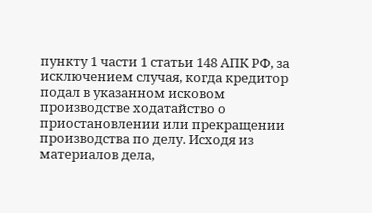пункту 1 части 1 статьи 148 АПК РФ, за исключением случая, когда кредитор подал в указанном исковом производстве ходатайство о приостановлении или прекращении производства по делу. Исходя из материалов дела,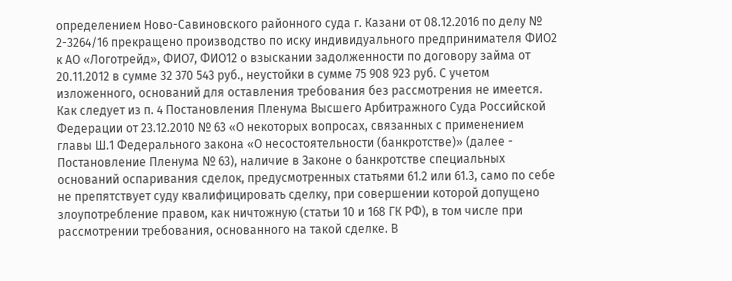определением Ново-Савиновского районного суда г. Казани от 08.12.2016 по делу № 2-3264/16 прекращено производство по иску индивидуального предпринимателя ФИО2 к АО «Логотрейд», ФИО7, ФИО12 о взыскании задолженности по договору займа от 20.11.2012 в сумме 32 370 543 руб., неустойки в сумме 75 908 923 руб. С учетом изложенного, оснований для оставления требования без рассмотрения не имеется. Как следует из п. 4 Постановления Пленума Высшего Арбитражного Суда Российской Федерации от 23.12.2010 № 63 «О некоторых вопросах, связанных с применением главы Ш.1 Федерального закона «О несостоятельности (банкротстве)» (далее - Постановление Пленума № 63), наличие в Законе о банкротстве специальных оснований оспаривания сделок, предусмотренных статьями 61.2 или 61.3, само по себе не препятствует суду квалифицировать сделку, при совершении которой допущено злоупотребление правом, как ничтожную (статьи 10 и 168 ГК РФ), в том числе при рассмотрении требования, основанного на такой сделке. В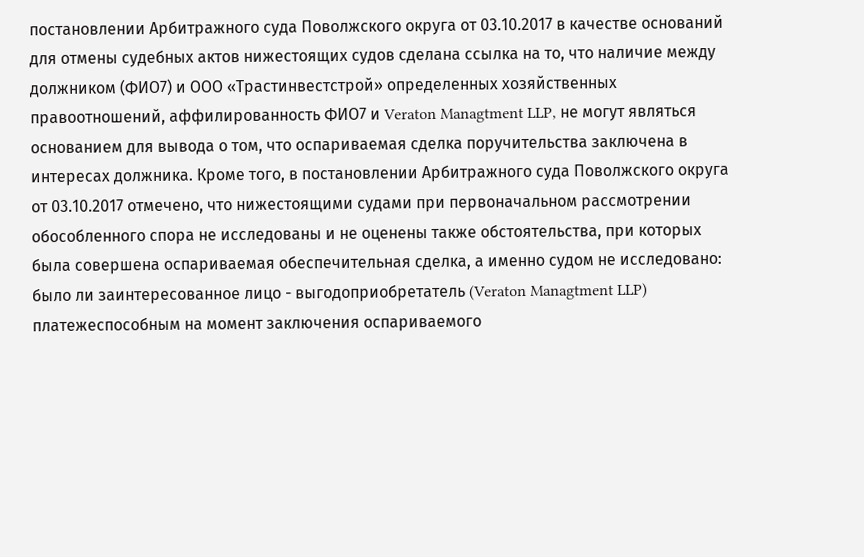постановлении Арбитражного суда Поволжского округа от 03.10.2017 в качестве оснований для отмены судебных актов нижестоящих судов сделана ссылка на то, что наличие между должником (ФИО7) и ООО «Трастинвестстрой» определенных хозяйственных правоотношений, аффилированность ФИО7 и Veraton Managtment LLP, не могут являться основанием для вывода о том, что оспариваемая сделка поручительства заключена в интересах должника. Кроме того, в постановлении Арбитражного суда Поволжского округа от 03.10.2017 отмечено, что нижестоящими судами при первоначальном рассмотрении обособленного спора не исследованы и не оценены также обстоятельства, при которых была совершена оспариваемая обеспечительная сделка, а именно судом не исследовано: было ли заинтересованное лицо - выгодоприобретатель (Veraton Managtment LLP) платежеспособным на момент заключения оспариваемого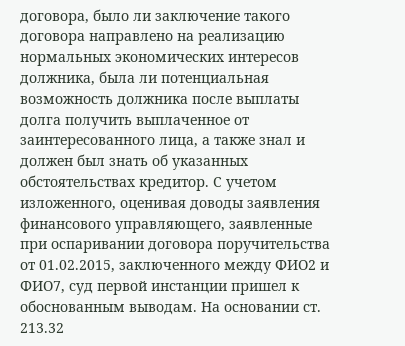договора, было ли заключение такого договора направлено на реализацию нормальных экономических интересов должника, была ли потенциальная возможность должника после выплаты долга получить выплаченное от заинтересованного лица, а также знал и должен был знать об указанных обстоятельствах кредитор. С учетом изложенного, оценивая доводы заявления финансового управляющего, заявленные при оспаривании договора поручительства от 01.02.2015, заключенного между ФИО2 и ФИО7, суд первой инстанции пришел к обоснованным выводам. На основании ст. 213.32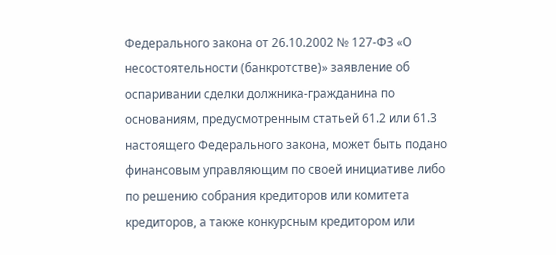Федерального закона от 26.10.2002 № 127-ФЗ «О несостоятельности (банкротстве)» заявление об оспаривании сделки должника-гражданина по основаниям, предусмотренным статьей 61.2 или 61.3 настоящего Федерального закона, может быть подано финансовым управляющим по своей инициативе либо по решению собрания кредиторов или комитета кредиторов, а также конкурсным кредитором или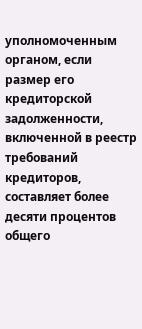уполномоченным органом, если размер его кредиторской задолженности, включенной в реестр требований кредиторов, составляет более десяти процентов общего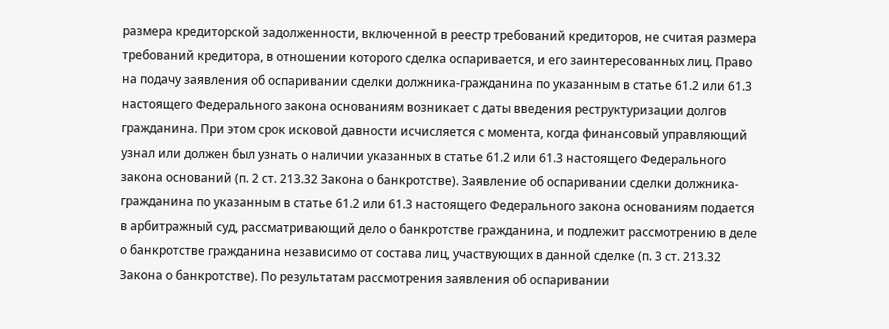размера кредиторской задолженности, включенной в реестр требований кредиторов, не считая размера требований кредитора, в отношении которого сделка оспаривается, и его заинтересованных лиц. Право на подачу заявления об оспаривании сделки должника-гражданина по указанным в статье 61.2 или 61.3 настоящего Федерального закона основаниям возникает с даты введения реструктуризации долгов гражданина. При этом срок исковой давности исчисляется с момента, когда финансовый управляющий узнал или должен был узнать о наличии указанных в статье 61.2 или 61.3 настоящего Федерального закона оснований (п. 2 ст. 213.32 Закона о банкротстве). Заявление об оспаривании сделки должника-гражданина по указанным в статье 61.2 или 61.3 настоящего Федерального закона основаниям подается в арбитражный суд, рассматривающий дело о банкротстве гражданина, и подлежит рассмотрению в деле о банкротстве гражданина независимо от состава лиц, участвующих в данной сделке (п. 3 ст. 213.32 Закона о банкротстве). По результатам рассмотрения заявления об оспаривании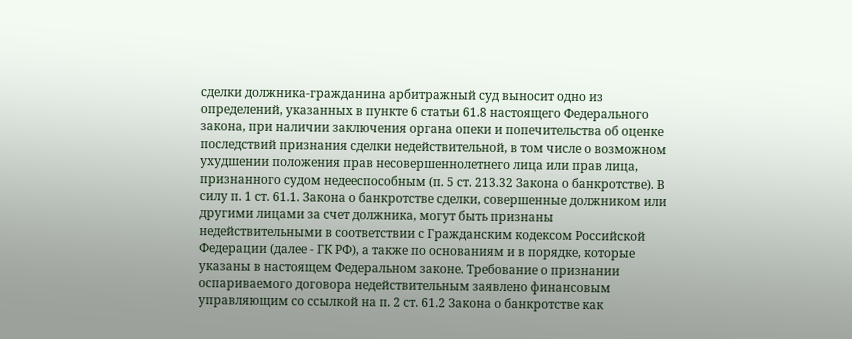сделки должника-гражданина арбитражный суд выносит одно из определений, указанных в пункте 6 статьи 61.8 настоящего Федерального закона, при наличии заключения органа опеки и попечительства об оценке последствий признания сделки недействительной, в том числе о возможном ухудшении положения прав несовершеннолетнего лица или прав лица, признанного судом недееспособным (п. 5 ст. 213.32 Закона о банкротстве). В силу п. 1 ст. 61.1. Закона о банкротстве сделки, совершенные должником или другими лицами за счет должника, могут быть признаны недействительными в соответствии с Гражданским кодексом Российской Федерации (далее - ГК РФ), а также по основаниям и в порядке, которые указаны в настоящем Федеральном законе. Требование о признании оспариваемого договора недействительным заявлено финансовым управляющим со ссылкой на п. 2 ст. 61.2 Закона о банкротстве как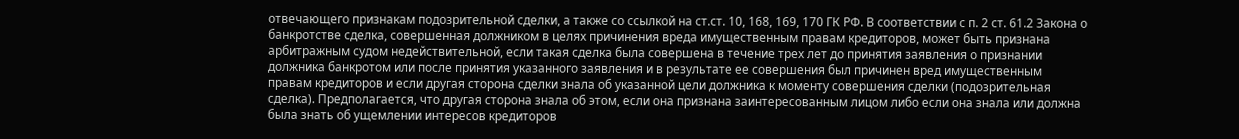отвечающего признакам подозрительной сделки, а также со ссылкой на ст.ст. 10, 168, 169, 170 ГК РФ. В соответствии с п. 2 ст. 61.2 Закона о банкротстве сделка, совершенная должником в целях причинения вреда имущественным правам кредиторов, может быть признана арбитражным судом недействительной, если такая сделка была совершена в течение трех лет до принятия заявления о признании должника банкротом или после принятия указанного заявления и в результате ее совершения был причинен вред имущественным правам кредиторов и если другая сторона сделки знала об указанной цели должника к моменту совершения сделки (подозрительная сделка). Предполагается, что другая сторона знала об этом, если она признана заинтересованным лицом либо если она знала или должна была знать об ущемлении интересов кредиторов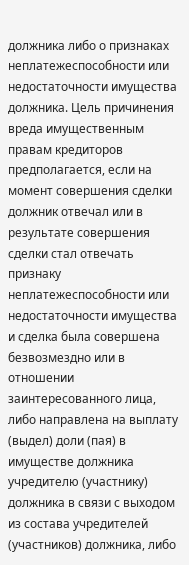должника либо о признаках неплатежеспособности или недостаточности имущества должника. Цель причинения вреда имущественным правам кредиторов предполагается, если на момент совершения сделки должник отвечал или в результате совершения сделки стал отвечать признаку неплатежеспособности или недостаточности имущества и сделка была совершена безвозмездно или в отношении заинтересованного лица, либо направлена на выплату (выдел) доли (пая) в имуществе должника учредителю (участнику) должника в связи с выходом из состава учредителей (участников) должника, либо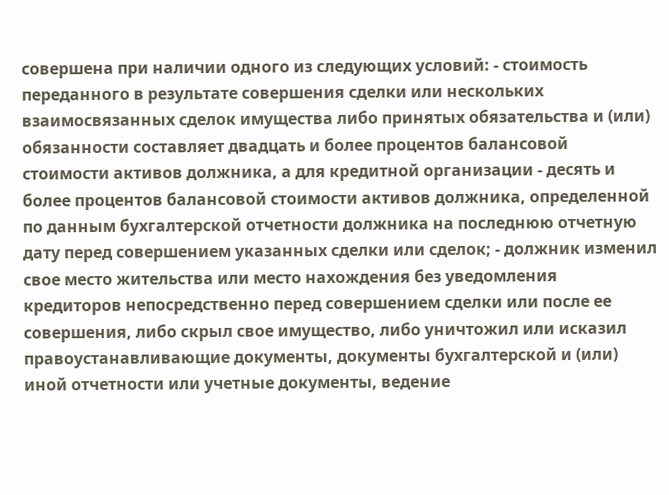совершена при наличии одного из следующих условий: - стоимость переданного в результате совершения сделки или нескольких взаимосвязанных сделок имущества либо принятых обязательства и (или) обязанности составляет двадцать и более процентов балансовой стоимости активов должника, а для кредитной организации - десять и более процентов балансовой стоимости активов должника, определенной по данным бухгалтерской отчетности должника на последнюю отчетную дату перед совершением указанных сделки или сделок; - должник изменил свое место жительства или место нахождения без уведомления кредиторов непосредственно перед совершением сделки или после ее совершения, либо скрыл свое имущество, либо уничтожил или исказил правоустанавливающие документы, документы бухгалтерской и (или) иной отчетности или учетные документы, ведение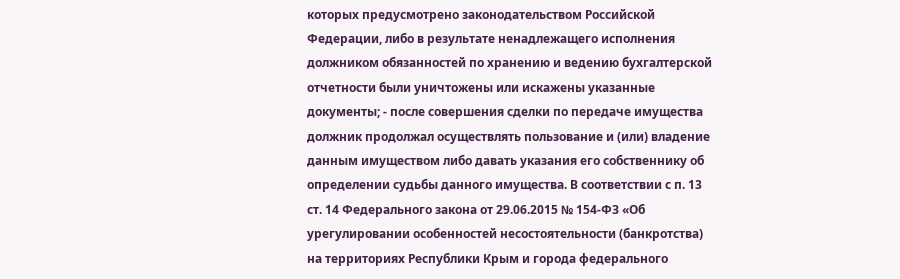которых предусмотрено законодательством Российской Федерации, либо в результате ненадлежащего исполнения должником обязанностей по хранению и ведению бухгалтерской отчетности были уничтожены или искажены указанные документы; - после совершения сделки по передаче имущества должник продолжал осуществлять пользование и (или) владение данным имуществом либо давать указания его собственнику об определении судьбы данного имущества. В соответствии с п. 13 ст. 14 Федерального закона от 29.06.2015 № 154-ФЗ «Об урегулировании особенностей несостоятельности (банкротства) на территориях Республики Крым и города федерального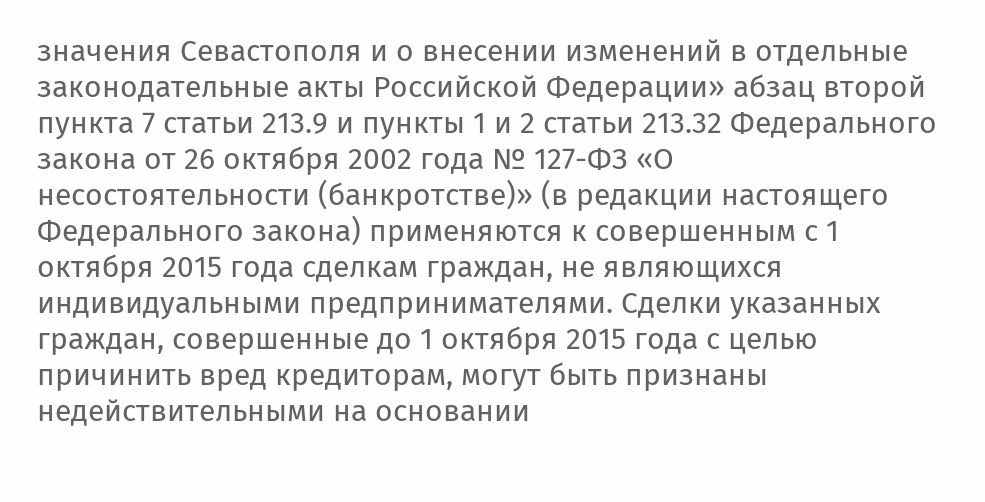значения Севастополя и о внесении изменений в отдельные законодательные акты Российской Федерации» абзац второй пункта 7 статьи 213.9 и пункты 1 и 2 статьи 213.32 Федерального закона от 26 октября 2002 года № 127-ФЗ «О несостоятельности (банкротстве)» (в редакции настоящего Федерального закона) применяются к совершенным с 1 октября 2015 года сделкам граждан, не являющихся индивидуальными предпринимателями. Сделки указанных граждан, совершенные до 1 октября 2015 года с целью причинить вред кредиторам, могут быть признаны недействительными на основании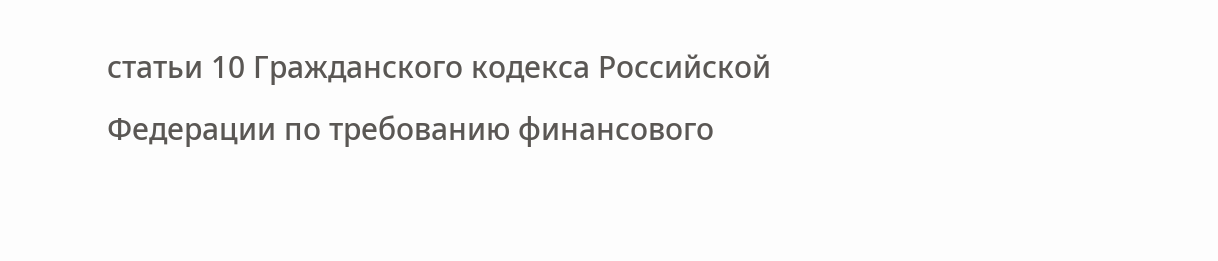статьи 10 Гражданского кодекса Российской Федерации по требованию финансового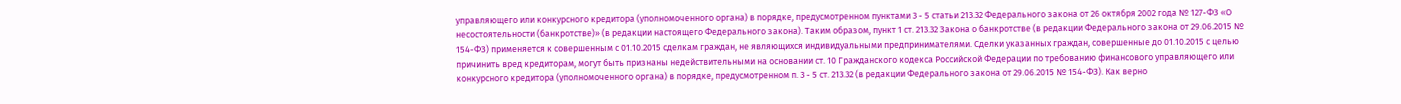управляющего или конкурсного кредитора (уполномоченного органа) в порядке, предусмотренном пунктами 3 - 5 статьи 213.32 Федерального закона от 26 октября 2002 года № 127-ФЗ «О несостоятельности (банкротстве)» (в редакции настоящего Федерального закона). Таким образом, пункт 1 ст. 213.32 Закона о банкротстве (в редакции Федерального закона от 29.06.2015 № 154-ФЗ) применяется к совершенным с 01.10.2015 сделкам граждан, не являющихся индивидуальными предпринимателями. Сделки указанных граждан, совершенные до 01.10.2015 с целью причинить вред кредиторам, могут быть признаны недействительными на основании ст. 10 Гражданского кодекса Российской Федерации по требованию финансового управляющего или конкурсного кредитора (уполномоченного органа) в порядке, предусмотренном п. 3 - 5 ст. 213.32 (в редакции Федерального закона от 29.06.2015 № 154-ФЗ). Как верно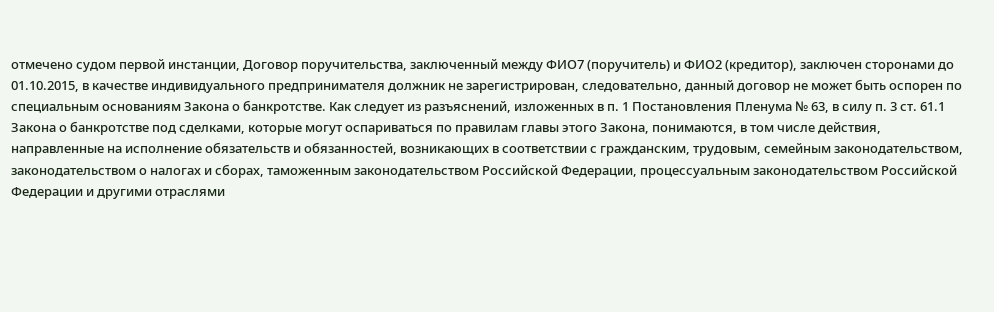отмечено судом первой инстанции, Договор поручительства, заключенный между ФИО7 (поручитель) и ФИО2 (кредитор), заключен сторонами до 01.10.2015, в качестве индивидуального предпринимателя должник не зарегистрирован, следовательно, данный договор не может быть оспорен по специальным основаниям Закона о банкротстве. Как следует из разъяснений, изложенных в п. 1 Постановления Пленума № 63, в силу п. 3 ст. 61.1 Закона о банкротстве под сделками, которые могут оспариваться по правилам главы этого Закона, понимаются, в том числе действия, направленные на исполнение обязательств и обязанностей, возникающих в соответствии с гражданским, трудовым, семейным законодательством, законодательством о налогах и сборах, таможенным законодательством Российской Федерации, процессуальным законодательством Российской Федерации и другими отраслями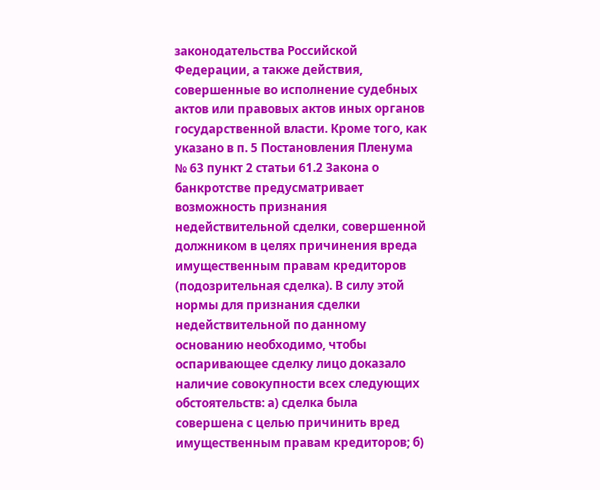законодательства Российской Федерации, а также действия, совершенные во исполнение судебных актов или правовых актов иных органов государственной власти. Кроме того, как указано в п. 5 Постановления Пленума № 63 пункт 2 статьи 61.2 Закона о банкротстве предусматривает возможность признания недействительной сделки, совершенной должником в целях причинения вреда имущественным правам кредиторов (подозрительная сделка). В силу этой нормы для признания сделки недействительной по данному основанию необходимо, чтобы оспаривающее сделку лицо доказало наличие совокупности всех следующих обстоятельств: а) сделка была совершена с целью причинить вред имущественным правам кредиторов; б)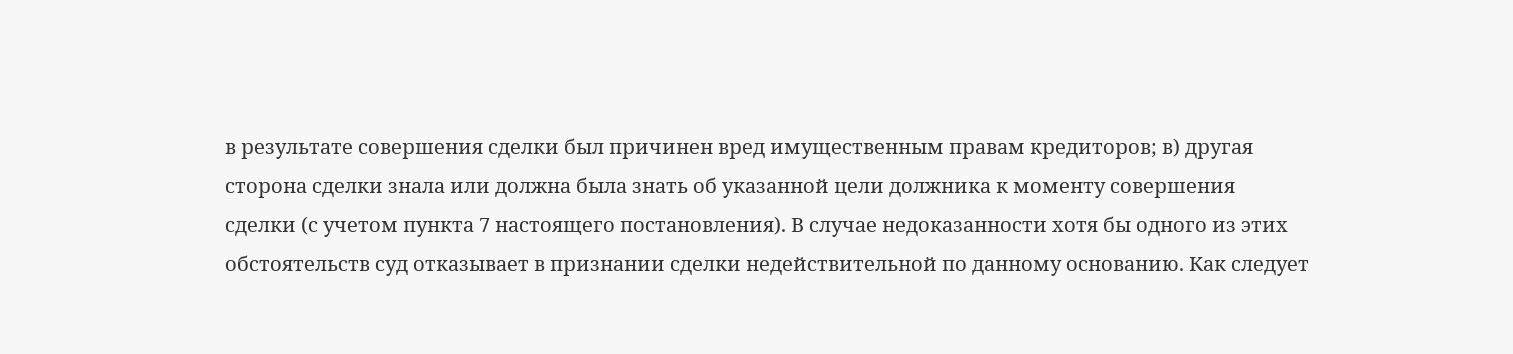в результате совершения сделки был причинен вред имущественным правам кредиторов; в) другая сторона сделки знала или должна была знать об указанной цели должника к моменту совершения сделки (с учетом пункта 7 настоящего постановления). В случае недоказанности хотя бы одного из этих обстоятельств суд отказывает в признании сделки недействительной по данному основанию. Как следует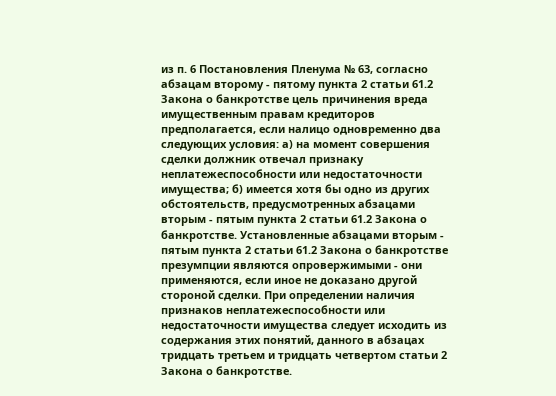из п. 6 Постановления Пленума № 63, согласно абзацам второму - пятому пункта 2 статьи 61.2 Закона о банкротстве цель причинения вреда имущественным правам кредиторов предполагается, если налицо одновременно два следующих условия: а) на момент совершения сделки должник отвечал признаку неплатежеспособности или недостаточности имущества; б) имеется хотя бы одно из других обстоятельств, предусмотренных абзацами вторым - пятым пункта 2 статьи 61.2 Закона о банкротстве. Установленные абзацами вторым - пятым пункта 2 статьи 61.2 Закона о банкротстве презумпции являются опровержимыми - они применяются, если иное не доказано другой стороной сделки. При определении наличия признаков неплатежеспособности или недостаточности имущества следует исходить из содержания этих понятий, данного в абзацах тридцать третьем и тридцать четвертом статьи 2 Закона о банкротстве.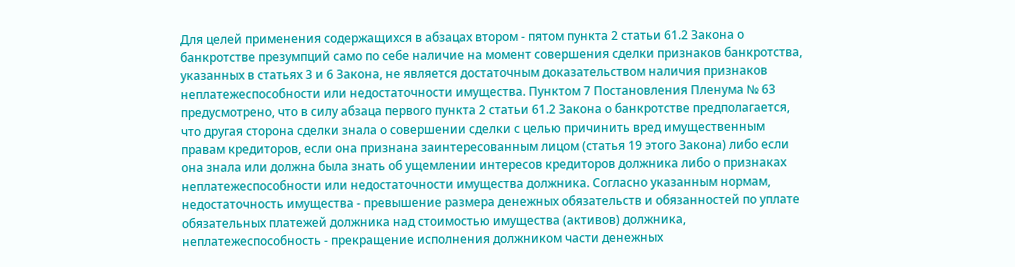Для целей применения содержащихся в абзацах втором - пятом пункта 2 статьи 61.2 Закона о банкротстве презумпций само по себе наличие на момент совершения сделки признаков банкротства, указанных в статьях 3 и 6 Закона, не является достаточным доказательством наличия признаков неплатежеспособности или недостаточности имущества. Пунктом 7 Постановления Пленума № 63 предусмотрено, что в силу абзаца первого пункта 2 статьи 61.2 Закона о банкротстве предполагается, что другая сторона сделки знала о совершении сделки с целью причинить вред имущественным правам кредиторов, если она признана заинтересованным лицом (статья 19 этого Закона) либо если она знала или должна была знать об ущемлении интересов кредиторов должника либо о признаках неплатежеспособности или недостаточности имущества должника. Согласно указанным нормам, недостаточность имущества - превышение размера денежных обязательств и обязанностей по уплате обязательных платежей должника над стоимостью имущества (активов) должника, неплатежеспособность - прекращение исполнения должником части денежных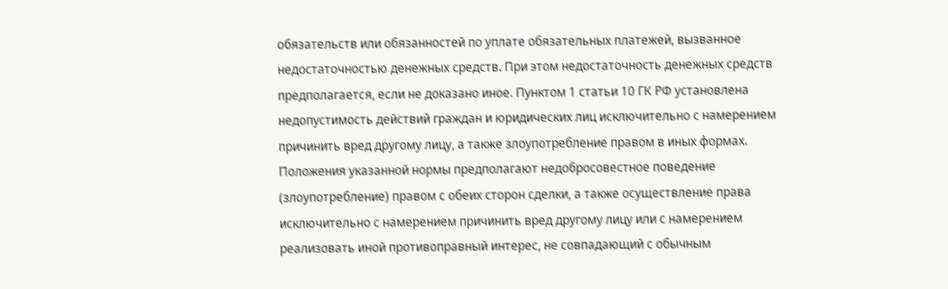обязательств или обязанностей по уплате обязательных платежей, вызванное недостаточностью денежных средств. При этом недостаточность денежных средств предполагается, если не доказано иное. Пунктом 1 статьи 10 ГК РФ установлена недопустимость действий граждан и юридических лиц исключительно с намерением причинить вред другому лицу, а также злоупотребление правом в иных формах. Положения указанной нормы предполагают недобросовестное поведение (злоупотребление) правом с обеих сторон сделки, а также осуществление права исключительно с намерением причинить вред другому лицу или с намерением реализовать иной противоправный интерес, не совпадающий с обычным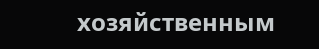хозяйственным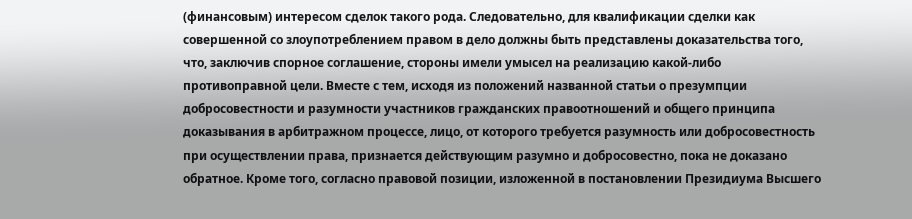(финансовым) интересом сделок такого рода. Следовательно, для квалификации сделки как совершенной со злоупотреблением правом в дело должны быть представлены доказательства того, что, заключив спорное соглашение, стороны имели умысел на реализацию какой-либо противоправной цели. Вместе с тем, исходя из положений названной статьи о презумпции добросовестности и разумности участников гражданских правоотношений и общего принципа доказывания в арбитражном процессе, лицо, от которого требуется разумность или добросовестность при осуществлении права, признается действующим разумно и добросовестно, пока не доказано обратное. Кроме того, согласно правовой позиции, изложенной в постановлении Президиума Высшего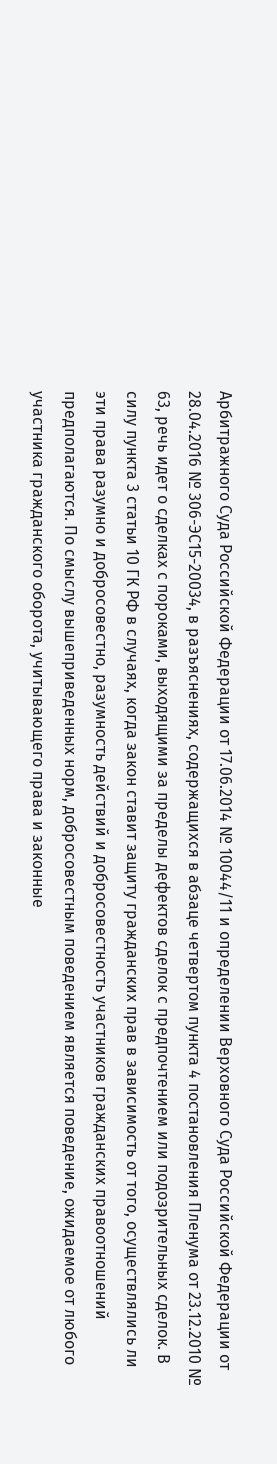Арбитражного Суда Российской Федерации от 17.06.2014 № 10044/11 и определении Верховного Суда Российской Федерации от 28.04.2016 № 306-ЭС15-20034, в разъяснениях, содержащихся в абзаце четвертом пункта 4 постановления Пленума от 23.12.2010 № 63, речь идет о сделках с пороками, выходящими за пределы дефектов сделок с предпочтением или подозрительных сделок. В силу пункта 3 статьи 10 ГК РФ в случаях, когда закон ставит защиту гражданских прав в зависимость от того, осуществлялись ли эти права разумно и добросовестно, разумность действий и добросовестность участников гражданских правоотношений предполагаются. По смыслу вышеприведенных норм, добросовестным поведением является поведение, ожидаемое от любого участника гражданского оборота, учитывающего права и законные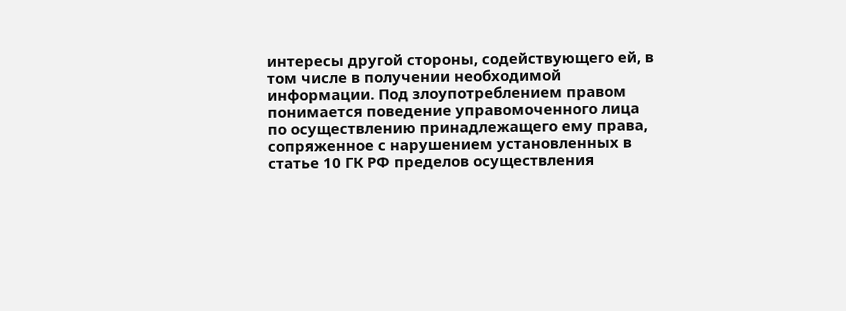интересы другой стороны, содействующего ей, в том числе в получении необходимой информации. Под злоупотреблением правом понимается поведение управомоченного лица по осуществлению принадлежащего ему права, сопряженное с нарушением установленных в статье 10 ГК РФ пределов осуществления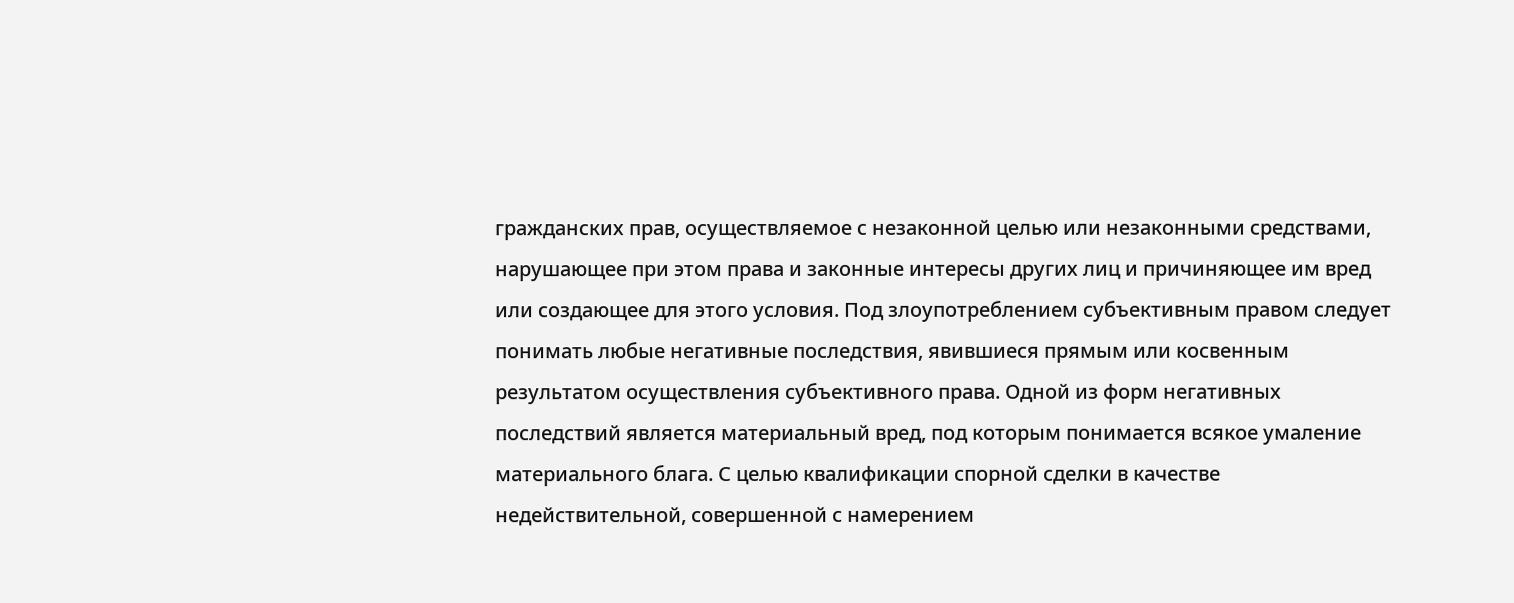гражданских прав, осуществляемое с незаконной целью или незаконными средствами, нарушающее при этом права и законные интересы других лиц и причиняющее им вред или создающее для этого условия. Под злоупотреблением субъективным правом следует понимать любые негативные последствия, явившиеся прямым или косвенным результатом осуществления субъективного права. Одной из форм негативных последствий является материальный вред, под которым понимается всякое умаление материального блага. С целью квалификации спорной сделки в качестве недействительной, совершенной с намерением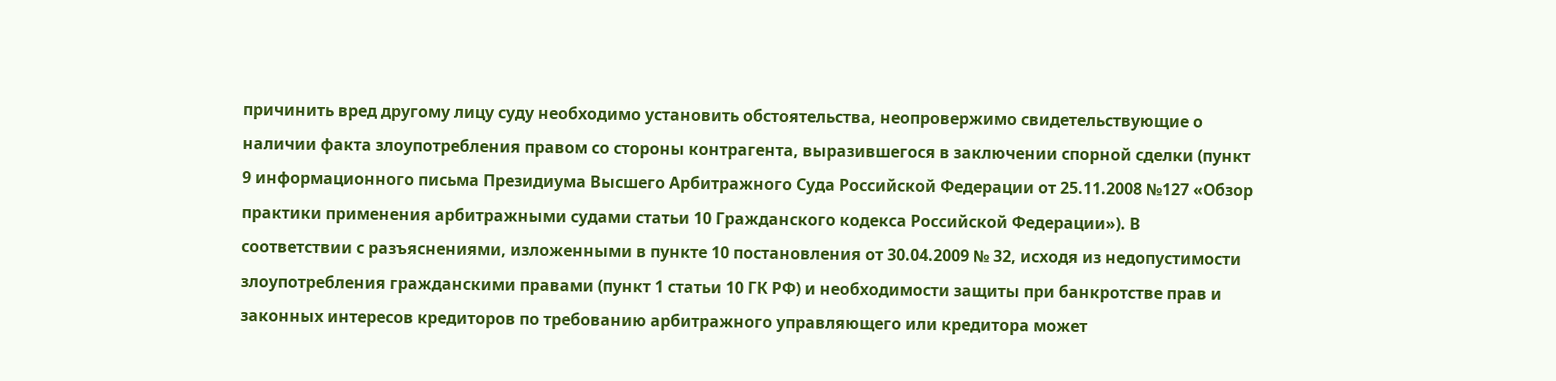причинить вред другому лицу суду необходимо установить обстоятельства, неопровержимо свидетельствующие о наличии факта злоупотребления правом со стороны контрагента, выразившегося в заключении спорной сделки (пункт 9 информационного письма Президиума Высшего Арбитражного Суда Российской Федерации от 25.11.2008 №127 «Обзор практики применения арбитражными судами статьи 10 Гражданского кодекса Российской Федерации»). В соответствии с разъяснениями, изложенными в пункте 10 постановления от 30.04.2009 № 32, исходя из недопустимости злоупотребления гражданскими правами (пункт 1 статьи 10 ГК РФ) и необходимости защиты при банкротстве прав и законных интересов кредиторов по требованию арбитражного управляющего или кредитора может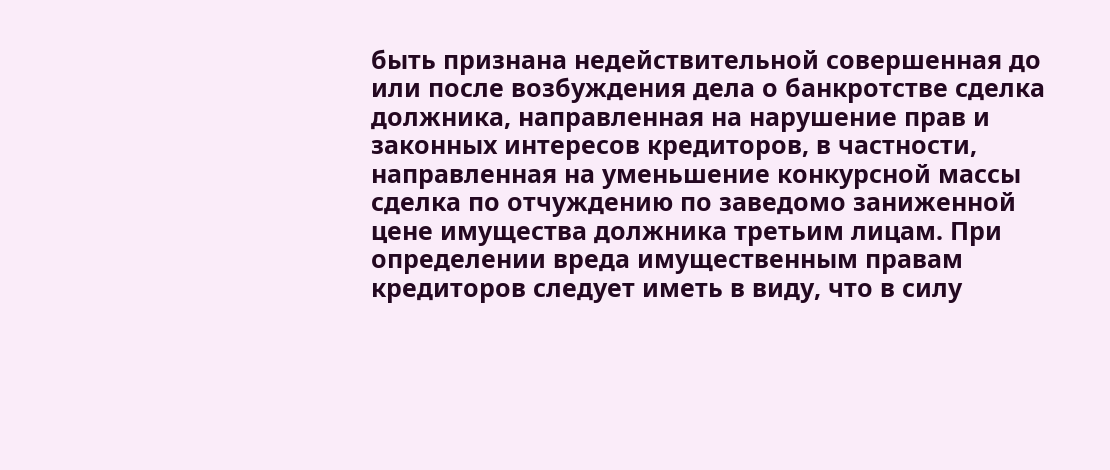быть признана недействительной совершенная до или после возбуждения дела о банкротстве сделка должника, направленная на нарушение прав и законных интересов кредиторов, в частности, направленная на уменьшение конкурсной массы сделка по отчуждению по заведомо заниженной цене имущества должника третьим лицам. При определении вреда имущественным правам кредиторов следует иметь в виду, что в силу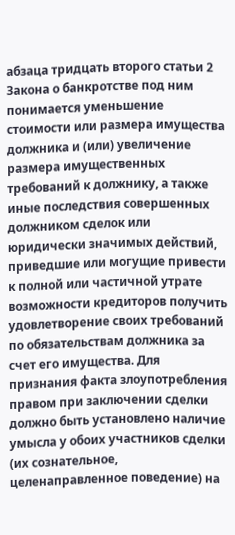абзаца тридцать второго статьи 2 Закона о банкротстве под ним понимается уменьшение стоимости или размера имущества должника и (или) увеличение размера имущественных требований к должнику, а также иные последствия совершенных должником сделок или юридически значимых действий, приведшие или могущие привести к полной или частичной утрате возможности кредиторов получить удовлетворение своих требований по обязательствам должника за счет его имущества. Для признания факта злоупотребления правом при заключении сделки должно быть установлено наличие умысла у обоих участников сделки (их сознательное, целенаправленное поведение) на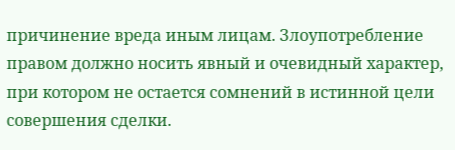причинение вреда иным лицам. Злоупотребление правом должно носить явный и очевидный характер, при котором не остается сомнений в истинной цели совершения сделки.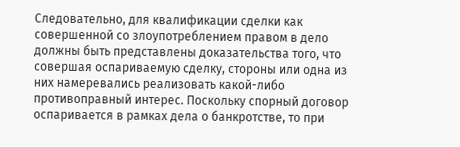Следовательно, для квалификации сделки как совершенной со злоупотреблением правом в дело должны быть представлены доказательства того, что совершая оспариваемую сделку, стороны или одна из них намеревались реализовать какой-либо противоправный интерес. Поскольку спорный договор оспаривается в рамках дела о банкротстве, то при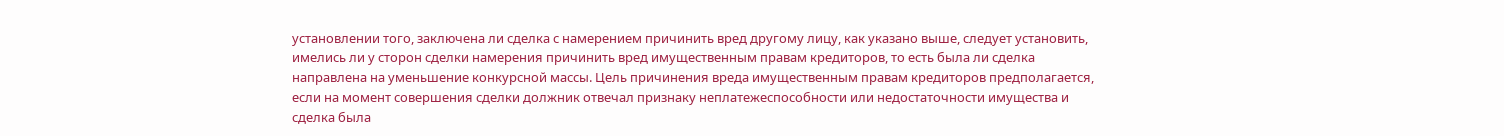установлении того, заключена ли сделка с намерением причинить вред другому лицу, как указано выше, следует установить, имелись ли у сторон сделки намерения причинить вред имущественным правам кредиторов, то есть была ли сделка направлена на уменьшение конкурсной массы. Цель причинения вреда имущественным правам кредиторов предполагается, если на момент совершения сделки должник отвечал признаку неплатежеспособности или недостаточности имущества и сделка была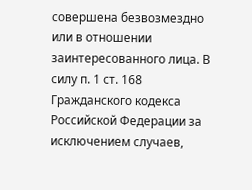совершена безвозмездно или в отношении заинтересованного лица. В силу п. 1 ст. 168 Гражданского кодекса Российской Федерации за исключением случаев,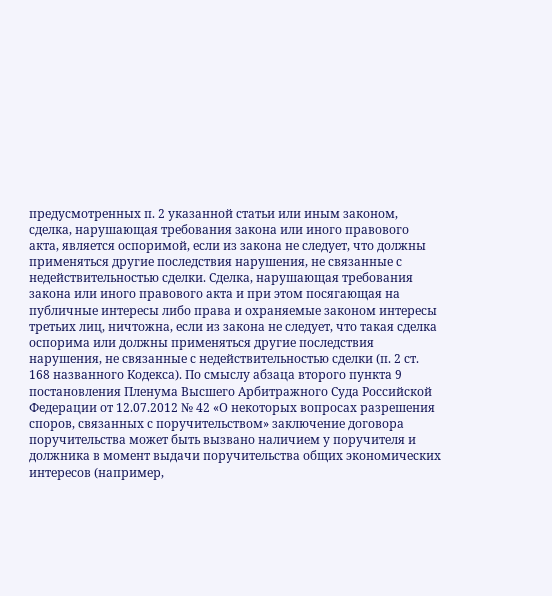предусмотренных п. 2 указанной статьи или иным законом, сделка, нарушающая требования закона или иного правового акта, является оспоримой, если из закона не следует, что должны применяться другие последствия нарушения, не связанные с недействительностью сделки. Сделка, нарушающая требования закона или иного правового акта и при этом посягающая на публичные интересы либо права и охраняемые законом интересы третьих лиц, ничтожна, если из закона не следует, что такая сделка оспорима или должны применяться другие последствия нарушения, не связанные с недействительностью сделки (п. 2 ст. 168 названного Кодекса). По смыслу абзаца второго пункта 9 постановления Пленума Высшего Арбитражного Суда Российской Федерации от 12.07.2012 № 42 «О некоторых вопросах разрешения споров, связанных с поручительством» заключение договора поручительства может быть вызвано наличием у поручителя и должника в момент выдачи поручительства общих экономических интересов (например,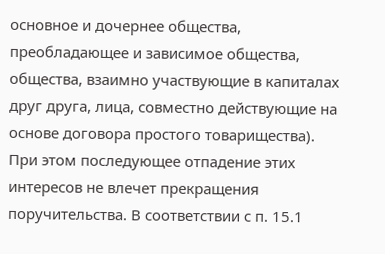основное и дочернее общества, преобладающее и зависимое общества, общества, взаимно участвующие в капиталах друг друга, лица, совместно действующие на основе договора простого товарищества). При этом последующее отпадение этих интересов не влечет прекращения поручительства. В соответствии с п. 15.1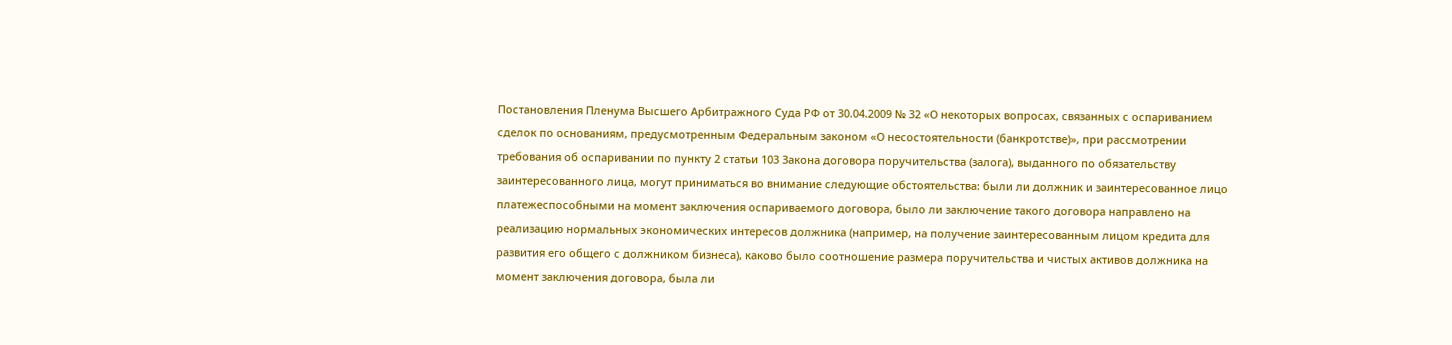Постановления Пленума Высшего Арбитражного Суда РФ от 30.04.2009 № 32 «О некоторых вопросах, связанных с оспариванием сделок по основаниям, предусмотренным Федеральным законом «О несостоятельности (банкротстве)», при рассмотрении требования об оспаривании по пункту 2 статьи 103 Закона договора поручительства (залога), выданного по обязательству заинтересованного лица, могут приниматься во внимание следующие обстоятельства: были ли должник и заинтересованное лицо платежеспособными на момент заключения оспариваемого договора, было ли заключение такого договора направлено на реализацию нормальных экономических интересов должника (например, на получение заинтересованным лицом кредита для развития его общего с должником бизнеса), каково было соотношение размера поручительства и чистых активов должника на момент заключения договора, была ли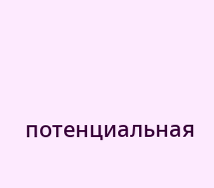потенциальная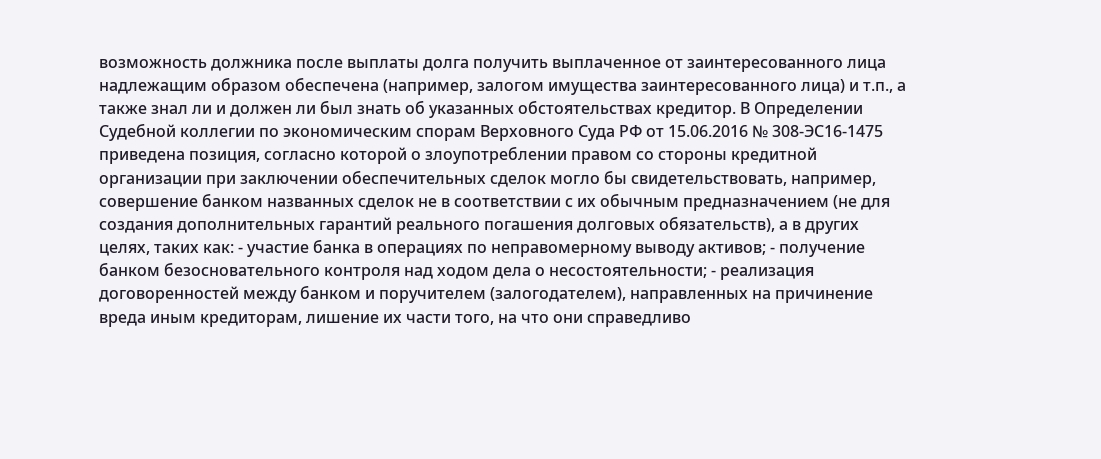возможность должника после выплаты долга получить выплаченное от заинтересованного лица надлежащим образом обеспечена (например, залогом имущества заинтересованного лица) и т.п., а также знал ли и должен ли был знать об указанных обстоятельствах кредитор. В Определении Судебной коллегии по экономическим спорам Верховного Суда РФ от 15.06.2016 № 308-ЭС16-1475 приведена позиция, согласно которой о злоупотреблении правом со стороны кредитной организации при заключении обеспечительных сделок могло бы свидетельствовать, например, совершение банком названных сделок не в соответствии с их обычным предназначением (не для создания дополнительных гарантий реального погашения долговых обязательств), а в других целях, таких как: - участие банка в операциях по неправомерному выводу активов; - получение банком безосновательного контроля над ходом дела о несостоятельности; - реализация договоренностей между банком и поручителем (залогодателем), направленных на причинение вреда иным кредиторам, лишение их части того, на что они справедливо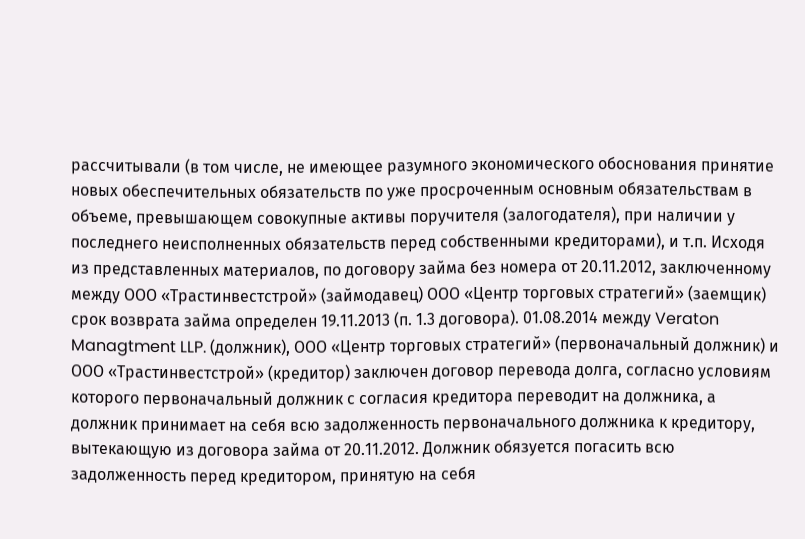рассчитывали (в том числе, не имеющее разумного экономического обоснования принятие новых обеспечительных обязательств по уже просроченным основным обязательствам в объеме, превышающем совокупные активы поручителя (залогодателя), при наличии у последнего неисполненных обязательств перед собственными кредиторами), и т.п. Исходя из представленных материалов, по договору займа без номера от 20.11.2012, заключенному между ООО «Трастинвестстрой» (займодавец) ООО «Центр торговых стратегий» (заемщик) срок возврата займа определен 19.11.2013 (п. 1.3 договора). 01.08.2014 между Veraton Managtment LLP. (должник), ООО «Центр торговых стратегий» (первоначальный должник) и ООО «Трастинвестстрой» (кредитор) заключен договор перевода долга, согласно условиям которого первоначальный должник с согласия кредитора переводит на должника, а должник принимает на себя всю задолженность первоначального должника к кредитору, вытекающую из договора займа от 20.11.2012. Должник обязуется погасить всю задолженность перед кредитором, принятую на себя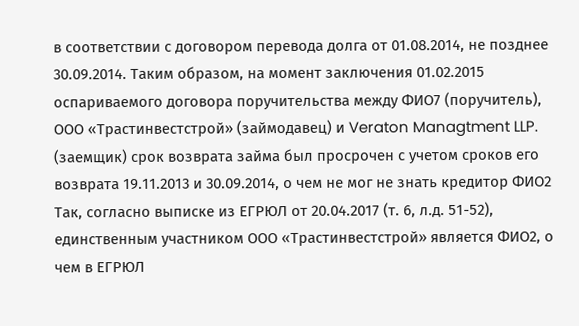в соответствии с договором перевода долга от 01.08.2014, не позднее 30.09.2014. Таким образом, на момент заключения 01.02.2015 оспариваемого договора поручительства между ФИО7 (поручитель), ООО «Трастинвестстрой» (займодавец) и Veraton Managtment LLP. (заемщик) срок возврата займа был просрочен с учетом сроков его возврата 19.11.2013 и 30.09.2014, о чем не мог не знать кредитор ФИО2 Так, согласно выписке из ЕГРЮЛ от 20.04.2017 (т. 6, л.д. 51-52), единственным участником ООО «Трастинвестстрой» является ФИО2, о чем в ЕГРЮЛ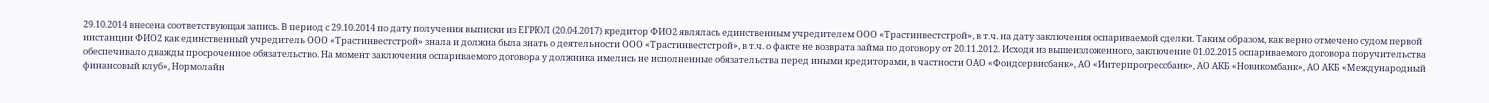29.10.2014 внесена соответствующая запись. В период с 29.10.2014 по дату получения выписки из ЕГРЮЛ (20.04.2017) кредитор ФИО2 являлась единственным учредителем ООО «Трастинвестстрой», в т.ч. на дату заключения оспариваемой сделки. Таким образом, как верно отмечено судом первой инстанции ФИО2 как единственный учредитель ООО «Трастинвестстрой» знала и должна была знать о деятельности ООО «Трастинвестстрой», в т.ч. о факте не возврата займа по договору от 20.11.2012. Исходя из вышеизложенного, заключение 01.02.2015 оспариваемого договора поручительства обеспечивало дважды просроченное обязательство. На момент заключения оспариваемого договора у должника имелись не исполненные обязательства перед иными кредиторами, в частности ОАО «Фондсервисбанк», АО «Интерпрогрессбанк», АО АКБ «Новикомбанк», АО АКБ «Международный финансовый клуб», Нормолайн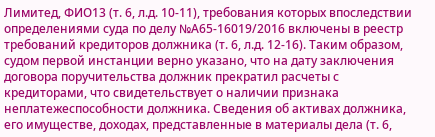Лимитед, ФИО13 (т. 6, л.д. 10-11), требования которых впоследствии определениями суда по делу №А65-16019/2016 включены в реестр требований кредиторов должника (т. 6, л.д. 12-16). Таким образом, судом первой инстанции верно указано, что на дату заключения договора поручительства должник прекратил расчеты с кредиторами, что свидетельствует о наличии признака неплатежеспособности должника. Сведения об активах должника, его имуществе, доходах, представленные в материалы дела (т. 6,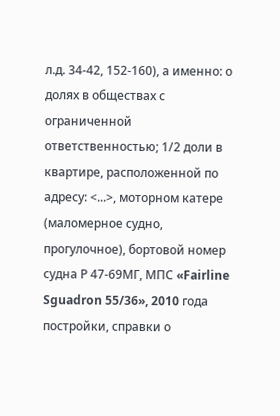л.д. 34-42, 152-160), а именно: о долях в обществах с ограниченной ответственностью; 1/2 доли в квартире, расположенной по адресу: <...>, моторном катере (маломерное судно, прогулочное), бортовой номер судна Р 47-69МГ, МПС «Fairline Sguadron 55/36», 2010 года постройки, справки о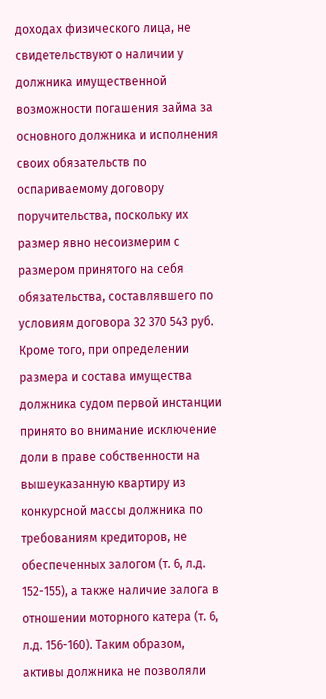доходах физического лица, не свидетельствуют о наличии у должника имущественной возможности погашения займа за основного должника и исполнения своих обязательств по оспариваемому договору поручительства, поскольку их размер явно несоизмерим с размером принятого на себя обязательства, составлявшего по условиям договора 32 370 543 руб. Кроме того, при определении размера и состава имущества должника судом первой инстанции принято во внимание исключение доли в праве собственности на вышеуказанную квартиру из конкурсной массы должника по требованиям кредиторов, не обеспеченных залогом (т. 6, л.д. 152-155), а также наличие залога в отношении моторного катера (т. 6, л.д. 156-160). Таким образом, активы должника не позволяли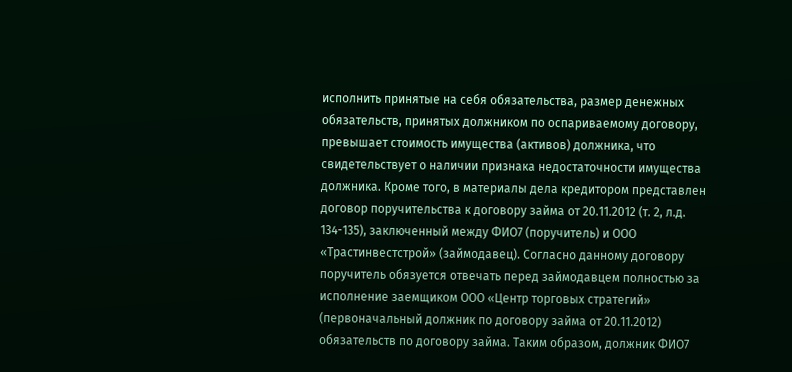исполнить принятые на себя обязательства, размер денежных обязательств, принятых должником по оспариваемому договору, превышает стоимость имущества (активов) должника, что свидетельствует о наличии признака недостаточности имущества должника. Кроме того, в материалы дела кредитором представлен договор поручительства к договору займа от 20.11.2012 (т. 2, л.д. 134-135), заключенный между ФИО7 (поручитель) и ООО «Трастинвестстрой» (займодавец). Согласно данному договору поручитель обязуется отвечать перед займодавцем полностью за исполнение заемщиком ООО «Центр торговых стратегий» (первоначальный должник по договору займа от 20.11.2012) обязательств по договору займа. Таким образом, должник ФИО7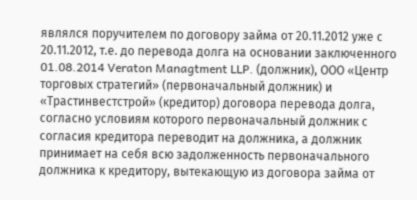являлся поручителем по договору займа от 20.11.2012 уже с 20.11.2012, т.е. до перевода долга на основании заключенного 01.08.2014 Veraton Managtment LLP. (должник), ООО «Центр торговых стратегий» (первоначальный должник) и «Трастинвестстрой» (кредитор) договора перевода долга, согласно условиям которого первоначальный должник с согласия кредитора переводит на должника, а должник принимает на себя всю задолженность первоначального должника к кредитору, вытекающую из договора займа от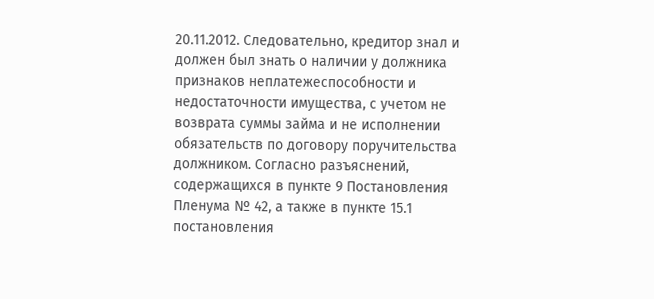20.11.2012. Следовательно, кредитор знал и должен был знать о наличии у должника признаков неплатежеспособности и недостаточности имущества, с учетом не возврата суммы займа и не исполнении обязательств по договору поручительства должником. Согласно разъяснений, содержащихся в пункте 9 Постановления Пленума № 42, а также в пункте 15.1 постановления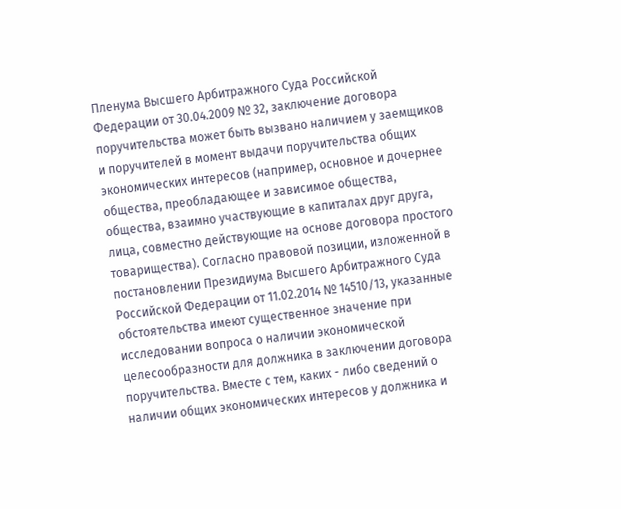Пленума Высшего Арбитражного Суда Российской Федерации от 30.04.2009 № 32, заключение договора поручительства может быть вызвано наличием у заемщиков и поручителей в момент выдачи поручительства общих экономических интересов (например, основное и дочернее общества, преобладающее и зависимое общества, общества, взаимно участвующие в капиталах друг друга, лица, совместно действующие на основе договора простого товарищества). Согласно правовой позиции, изложенной в постановлении Президиума Высшего Арбитражного Суда Российской Федерации от 11.02.2014 № 14510/13, указанные обстоятельства имеют существенное значение при исследовании вопроса о наличии экономической целесообразности для должника в заключении договора поручительства. Вместе с тем, каких - либо сведений о наличии общих экономических интересов у должника и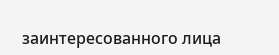заинтересованного лица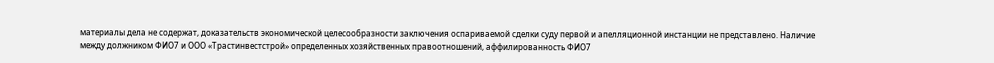материалы дела не содержат, доказательств экономической целесообразности заключения оспариваемой сделки суду первой и апелляционной инстанции не представлено. Наличие между должником ФИО7 и ООО «Трастинвестстрой» определенных хозяйственных правоотношений, аффилированность ФИО7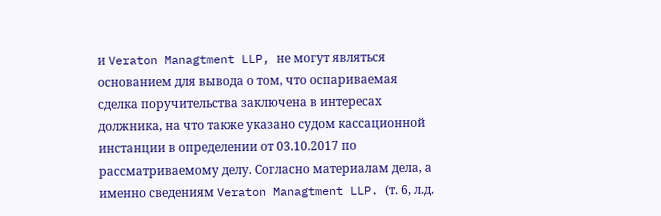и Veraton Managtment LLP, не могут являться основанием для вывода о том, что оспариваемая сделка поручительства заключена в интересах должника, на что также указано судом кассационной инстанции в определении от 03.10.2017 по рассматриваемому делу. Согласно материалам дела, а именно сведениям Veraton Managtment LLP. (т. 6, л.д.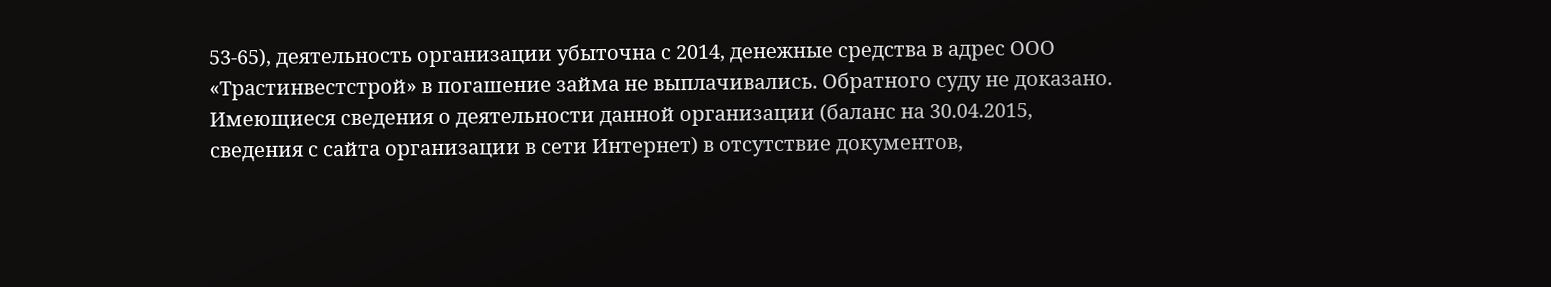53-65), деятельность организации убыточна с 2014, денежные средства в адрес ООО «Трастинвестстрой» в погашение займа не выплачивались. Обратного суду не доказано. Имеющиеся сведения о деятельности данной организации (баланс на 30.04.2015, сведения с сайта организации в сети Интернет) в отсутствие документов,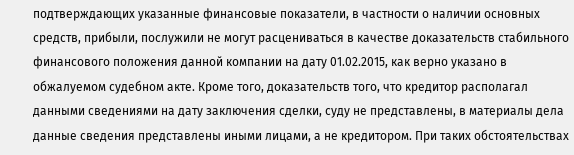подтверждающих указанные финансовые показатели, в частности о наличии основных средств, прибыли, послужили не могут расцениваться в качестве доказательств стабильного финансового положения данной компании на дату 01.02.2015, как верно указано в обжалуемом судебном акте. Кроме того, доказательств того, что кредитор располагал данными сведениями на дату заключения сделки, суду не представлены, в материалы дела данные сведения представлены иными лицами, а не кредитором. При таких обстоятельствах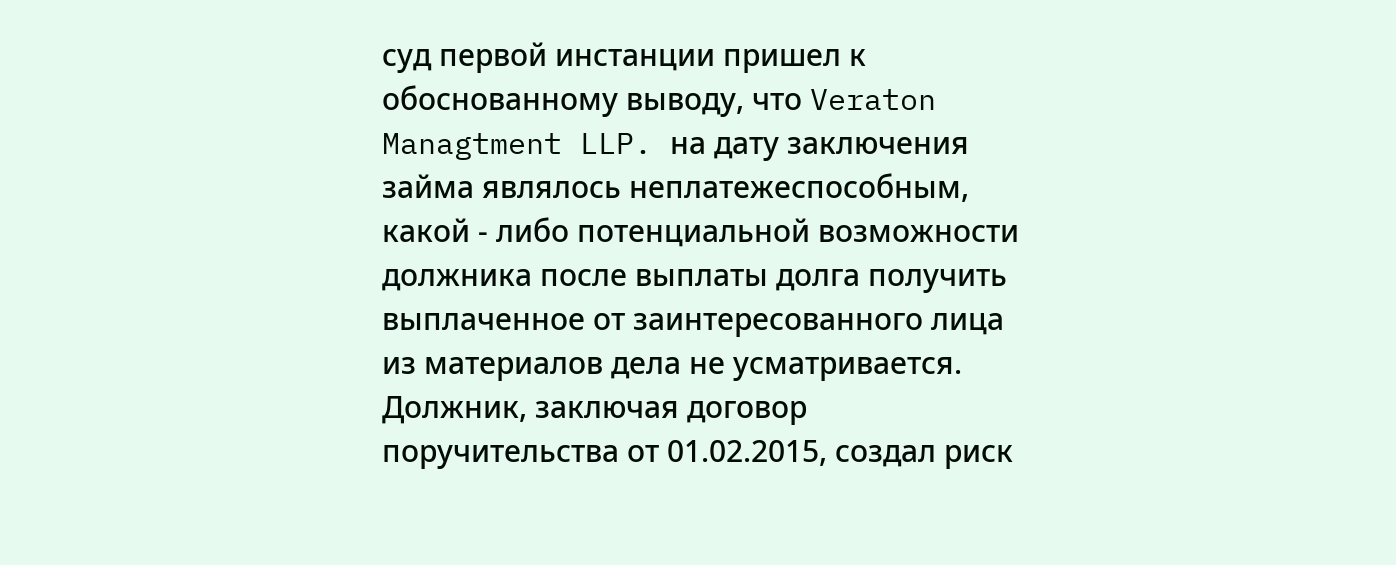суд первой инстанции пришел к обоснованному выводу, что Veraton Managtment LLP. на дату заключения займа являлось неплатежеспособным, какой - либо потенциальной возможности должника после выплаты долга получить выплаченное от заинтересованного лица из материалов дела не усматривается. Должник, заключая договор поручительства от 01.02.2015, создал риск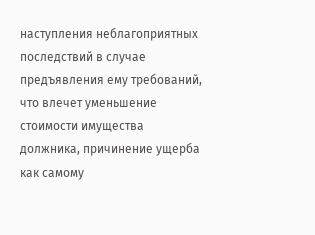наступления неблагоприятных последствий в случае предъявления ему требований, что влечет уменьшение стоимости имущества должника, причинение ущерба как самому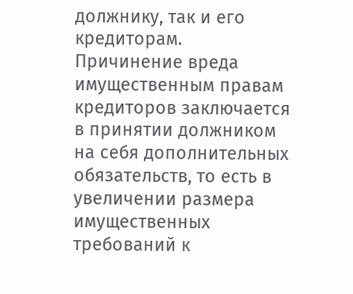должнику, так и его кредиторам. Причинение вреда имущественным правам кредиторов заключается в принятии должником на себя дополнительных обязательств, то есть в увеличении размера имущественных требований к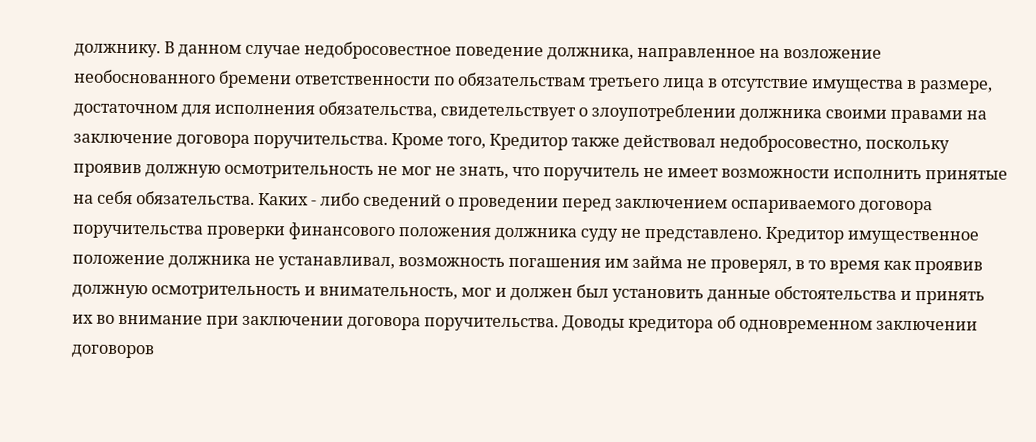должнику. В данном случае недобросовестное поведение должника, направленное на возложение необоснованного бремени ответственности по обязательствам третьего лица в отсутствие имущества в размере, достаточном для исполнения обязательства, свидетельствует о злоупотреблении должника своими правами на заключение договора поручительства. Кроме того, Кредитор также действовал недобросовестно, поскольку проявив должную осмотрительность не мог не знать, что поручитель не имеет возможности исполнить принятые на себя обязательства. Каких - либо сведений о проведении перед заключением оспариваемого договора поручительства проверки финансового положения должника суду не представлено. Кредитор имущественное положение должника не устанавливал, возможность погашения им займа не проверял, в то время как проявив должную осмотрительность и внимательность, мог и должен был установить данные обстоятельства и принять их во внимание при заключении договора поручительства. Доводы кредитора об одновременном заключении договоров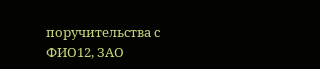поручительства с ФИО12, ЗАО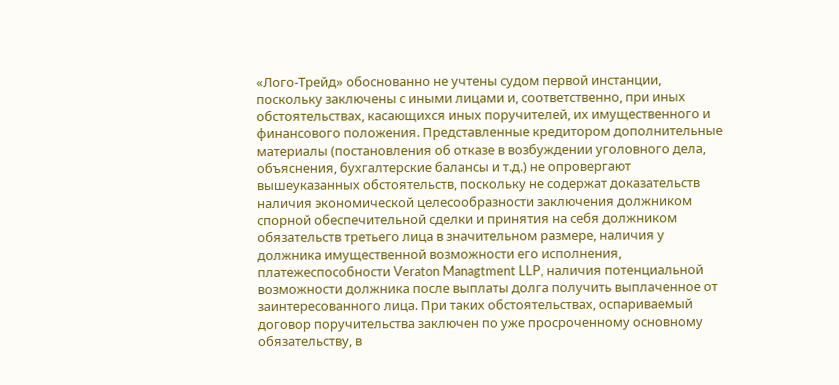«Лого-Трейд» обоснованно не учтены судом первой инстанции, поскольку заключены с иными лицами и, соответственно, при иных обстоятельствах, касающихся иных поручителей, их имущественного и финансового положения. Представленные кредитором дополнительные материалы (постановления об отказе в возбуждении уголовного дела, объяснения, бухгалтерские балансы и т.д.) не опровергают вышеуказанных обстоятельств, поскольку не содержат доказательств наличия экономической целесообразности заключения должником спорной обеспечительной сделки и принятия на себя должником обязательств третьего лица в значительном размере, наличия у должника имущественной возможности его исполнения, платежеспособности Veraton Managtment LLP, наличия потенциальной возможности должника после выплаты долга получить выплаченное от заинтересованного лица. При таких обстоятельствах, оспариваемый договор поручительства заключен по уже просроченному основному обязательству, в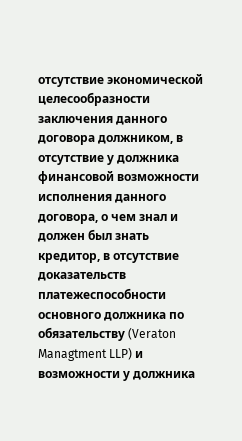отсутствие экономической целесообразности заключения данного договора должником, в отсутствие у должника финансовой возможности исполнения данного договора, о чем знал и должен был знать кредитор, в отсутствие доказательств платежеспособности основного должника по обязательству (Veraton Managtment LLP) и возможности у должника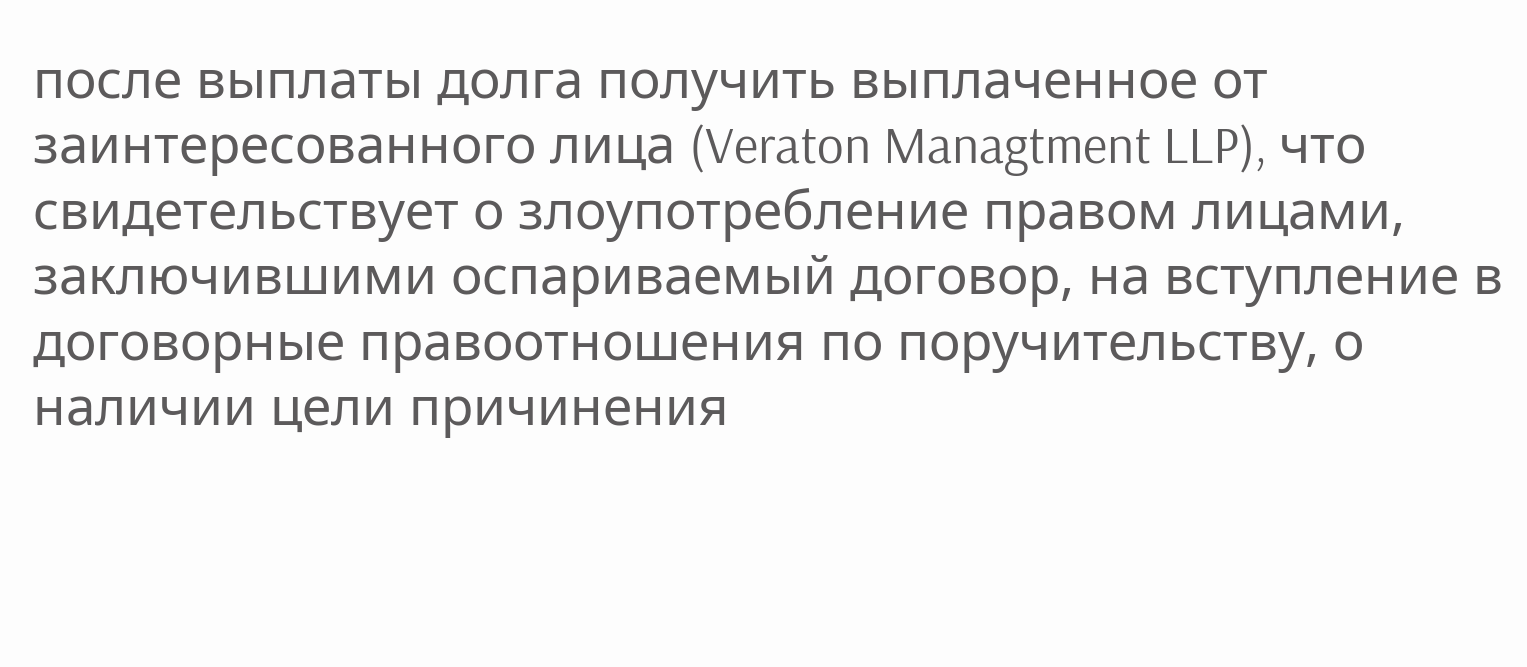после выплаты долга получить выплаченное от заинтересованного лица (Veraton Managtment LLP), что свидетельствует о злоупотребление правом лицами, заключившими оспариваемый договор, на вступление в договорные правоотношения по поручительству, о наличии цели причинения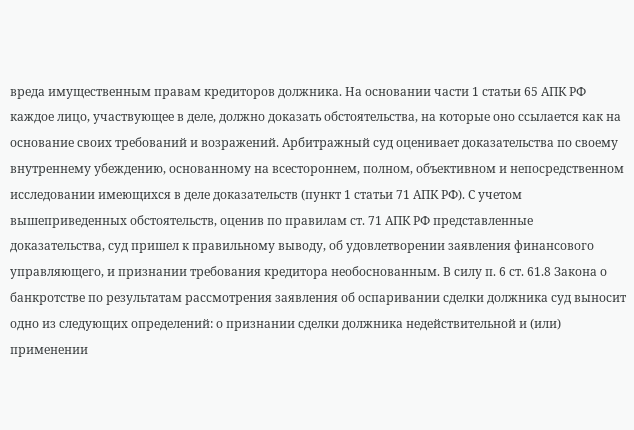вреда имущественным правам кредиторов должника. На основании части 1 статьи 65 АПК РФ каждое лицо, участвующее в деле, должно доказать обстоятельства, на которые оно ссылается как на основание своих требований и возражений. Арбитражный суд оценивает доказательства по своему внутреннему убеждению, основанному на всестороннем, полном, объективном и непосредственном исследовании имеющихся в деле доказательств (пункт 1 статьи 71 АПК РФ). С учетом вышеприведенных обстоятельств, оценив по правилам ст. 71 АПК РФ представленные доказательства, суд пришел к правильному выводу, об удовлетворении заявления финансового управляющего, и признании требования кредитора необоснованным. В силу п. 6 ст. 61.8 Закона о банкротстве по результатам рассмотрения заявления об оспаривании сделки должника суд выносит одно из следующих определений: о признании сделки должника недействительной и (или) применении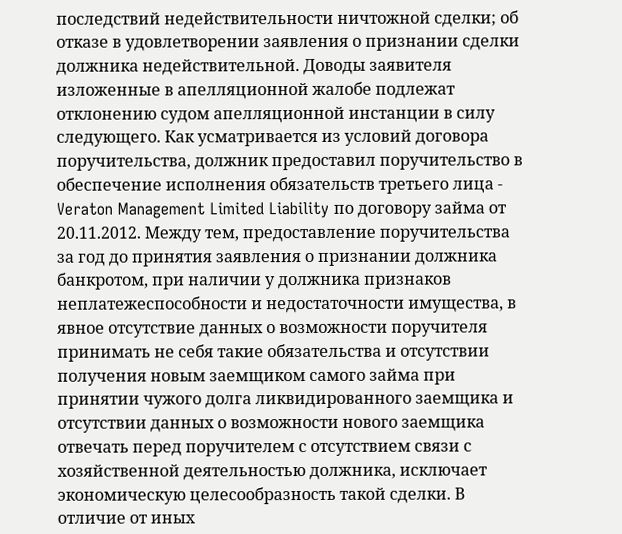последствий недействительности ничтожной сделки; об отказе в удовлетворении заявления о признании сделки должника недействительной. Доводы заявителя изложенные в апелляционной жалобе подлежат отклонению судом апелляционной инстанции в силу следующего. Как усматривается из условий договора поручительства, должник предоставил поручительство в обеспечение исполнения обязательств третьего лица - Veraton Management Limited Liability по договору займа от 20.11.2012. Между тем, предоставление поручительства за год до принятия заявления о признании должника банкротом, при наличии у должника признаков неплатежеспособности и недостаточности имущества, в явное отсутствие данных о возможности поручителя принимать не себя такие обязательства и отсутствии получения новым заемщиком самого займа при принятии чужого долга ликвидированного заемщика и отсутствии данных о возможности нового заемщика отвечать перед поручителем с отсутствием связи с хозяйственной деятельностью должника, исключает экономическую целесообразность такой сделки. В отличие от иных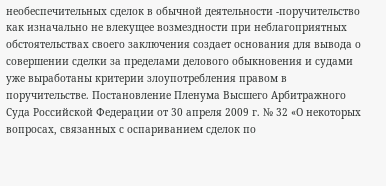необеспечительных сделок в обычной деятельности -поручительство как изначально не влекущее возмездности при неблагоприятных обстоятельствах своего заключения создает основания для вывода о совершении сделки за пределами делового обыкновения и судами уже выработаны критерии злоупотребления правом в поручительстве. Постановление Пленума Высшего Арбитражного Суда Российской Федерации от 30 апреля 2009 г. № 32 «О некоторых вопросах, связанных с оспариванием сделок по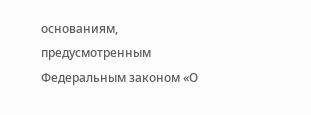основаниям, предусмотренным Федеральным законом «О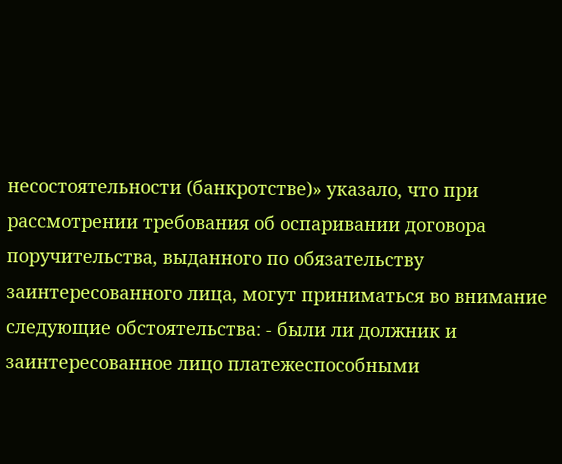несостоятельности (банкротстве)» указало, что при рассмотрении требования об оспаривании договора поручительства, выданного по обязательству заинтересованного лица, могут приниматься во внимание следующие обстоятельства: - были ли должник и заинтересованное лицо платежеспособными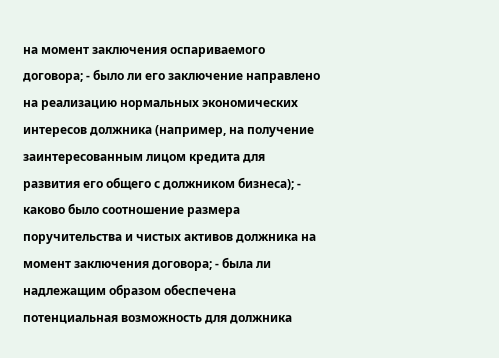на момент заключения оспариваемого договора; - было ли его заключение направлено на реализацию нормальных экономических интересов должника (например, на получение заинтересованным лицом кредита для развития его общего с должником бизнеса); - каково было соотношение размера поручительства и чистых активов должника на момент заключения договора; - была ли надлежащим образом обеспечена потенциальная возможность для должника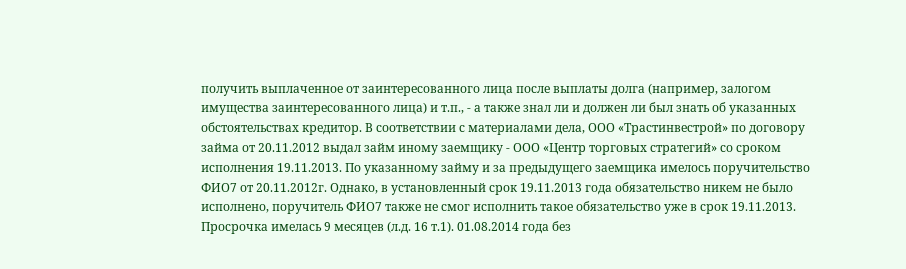получить выплаченное от заинтересованного лица после выплаты долга (например, залогом имущества заинтересованного лица) и т.п., - а также знал ли и должен ли был знать об указанных обстоятельствах кредитор. В соответствии с материалами дела, ООО «Трастинвестрой» по договору займа от 20.11.2012 выдал займ иному заемщику - ООО «Центр торговых стратегий» со сроком исполнения 19.11.2013. По указанному займу и за предыдущего заемщика имелось поручительство ФИО7 от 20.11.2012г. Однако, в установленный срок 19.11.2013 года обязательство никем не было исполнено, поручитель ФИО7 также не смог исполнить такое обязательство уже в срок 19.11.2013. Просрочка имелась 9 месяцев (л.д. 16 т.1). 01.08.2014 года без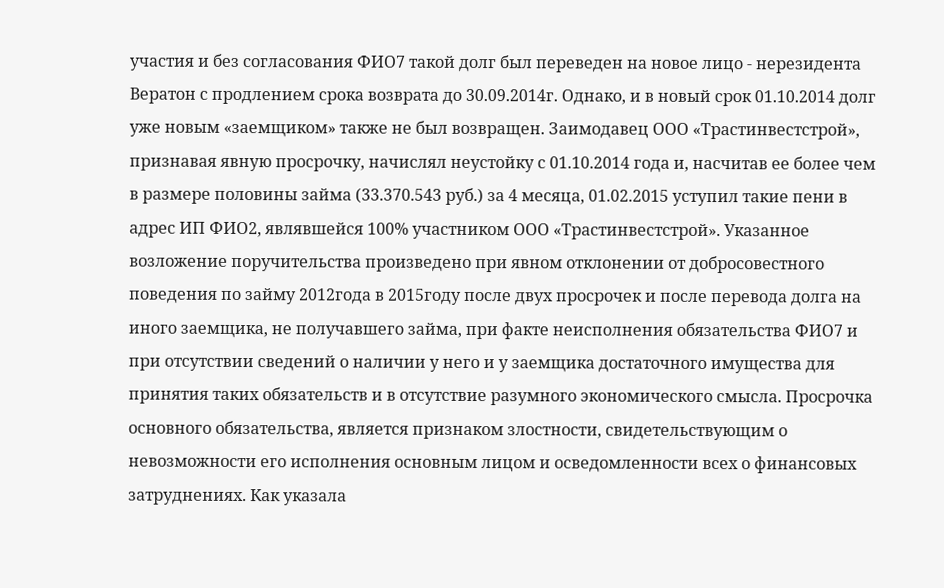участия и без согласования ФИО7 такой долг был переведен на новое лицо - нерезидента Вератон с продлением срока возврата до 30.09.2014г. Однако, и в новый срок 01.10.2014 долг уже новым «заемщиком» также не был возвращен. Заимодавец ООО «Трастинвестстрой», признавая явную просрочку, начислял неустойку с 01.10.2014 года и, насчитав ее более чем в размере половины займа (33.370.543 руб.) за 4 месяца, 01.02.2015 уступил такие пени в адрес ИП ФИО2, являвшейся 100% участником ООО «Трастинвестстрой». Указанное возложение поручительства произведено при явном отклонении от добросовестного поведения по займу 2012года в 2015году после двух просрочек и после перевода долга на иного заемщика, не получавшего займа, при факте неисполнения обязательства ФИО7 и при отсутствии сведений о наличии у него и у заемщика достаточного имущества для принятия таких обязательств и в отсутствие разумного экономического смысла. Просрочка основного обязательства, является признаком злостности, свидетельствующим о невозможности его исполнения основным лицом и осведомленности всех о финансовых затруднениях. Как указала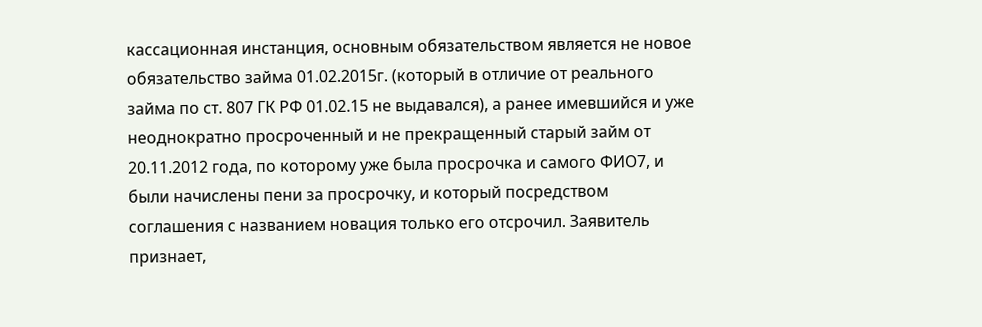кассационная инстанция, основным обязательством является не новое обязательство займа 01.02.2015г. (который в отличие от реального займа по ст. 807 ГК РФ 01.02.15 не выдавался), а ранее имевшийся и уже неоднократно просроченный и не прекращенный старый займ от 20.11.2012 года, по которому уже была просрочка и самого ФИО7, и были начислены пени за просрочку, и который посредством соглашения с названием новация только его отсрочил. Заявитель признает,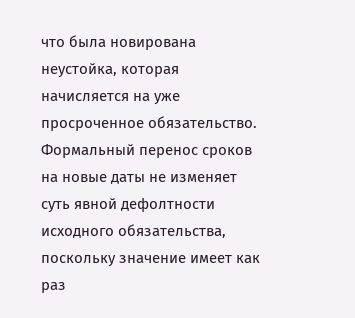что была новирована неустойка, которая начисляется на уже просроченное обязательство. Формальный перенос сроков на новые даты не изменяет суть явной дефолтности исходного обязательства, поскольку значение имеет как раз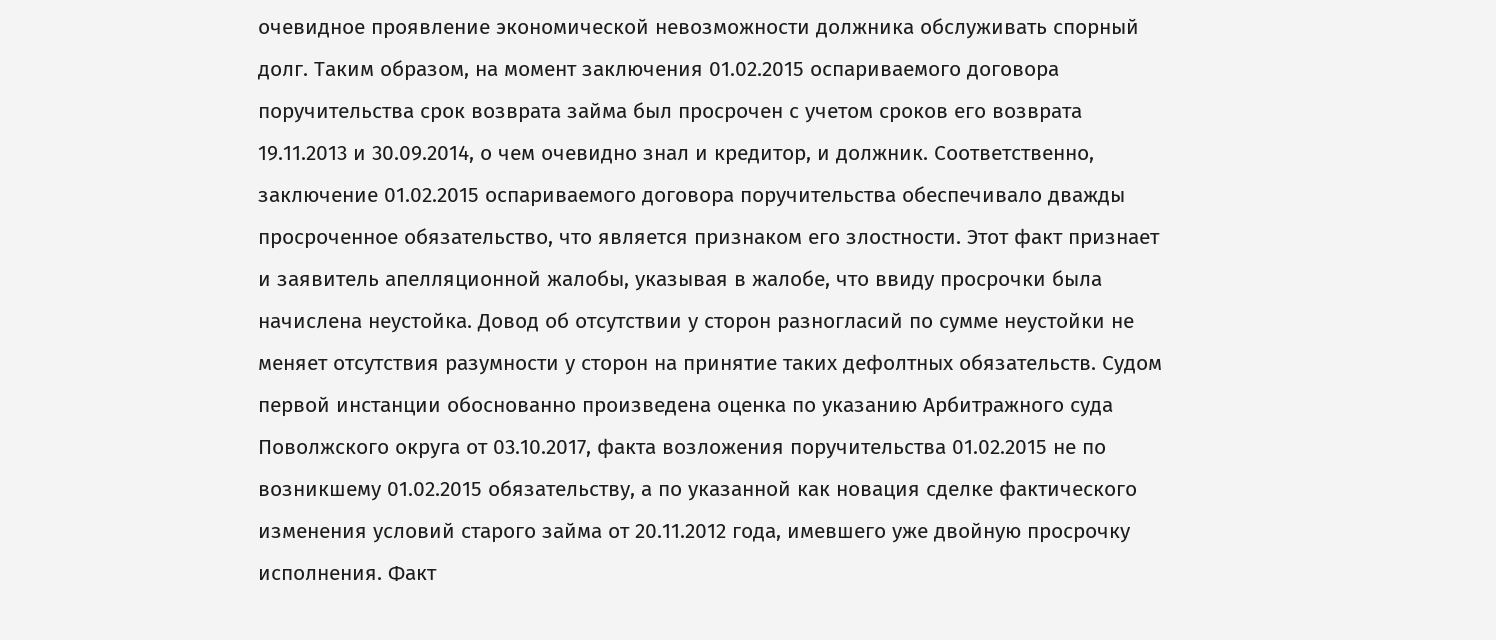очевидное проявление экономической невозможности должника обслуживать спорный долг. Таким образом, на момент заключения 01.02.2015 оспариваемого договора поручительства срок возврата займа был просрочен с учетом сроков его возврата 19.11.2013 и 30.09.2014, о чем очевидно знал и кредитор, и должник. Соответственно, заключение 01.02.2015 оспариваемого договора поручительства обеспечивало дважды просроченное обязательство, что является признаком его злостности. Этот факт признает и заявитель апелляционной жалобы, указывая в жалобе, что ввиду просрочки была начислена неустойка. Довод об отсутствии у сторон разногласий по сумме неустойки не меняет отсутствия разумности у сторон на принятие таких дефолтных обязательств. Судом первой инстанции обоснованно произведена оценка по указанию Арбитражного суда Поволжского округа от 03.10.2017, факта возложения поручительства 01.02.2015 не по возникшему 01.02.2015 обязательству, а по указанной как новация сделке фактического изменения условий старого займа от 20.11.2012 года, имевшего уже двойную просрочку исполнения. Факт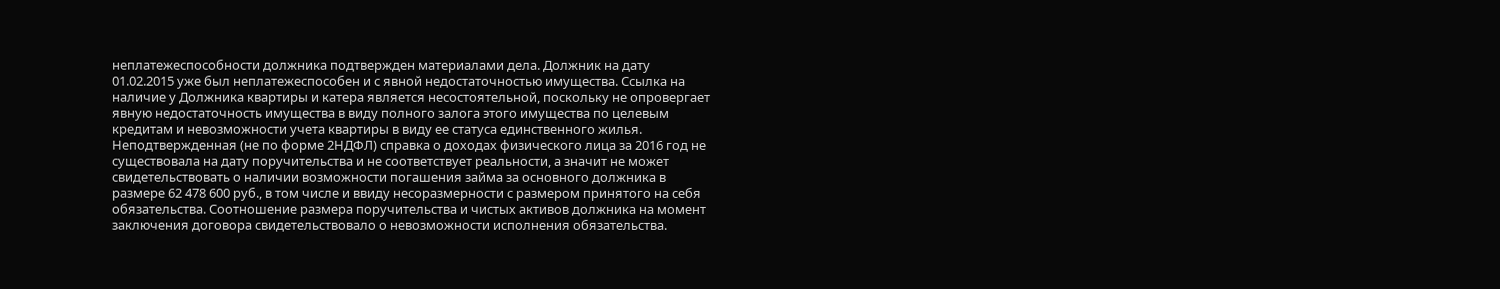неплатежеспособности должника подтвержден материалами дела. Должник на дату 01.02.2015 уже был неплатежеспособен и с явной недостаточностью имущества. Ссылка на наличие у Должника квартиры и катера является несостоятельной, поскольку не опровергает явную недостаточность имущества в виду полного залога этого имущества по целевым кредитам и невозможности учета квартиры в виду ее статуса единственного жилья. Неподтвержденная (не по форме 2НДФЛ) справка о доходах физического лица за 2016 год не существовала на дату поручительства и не соответствует реальности, а значит не может свидетельствовать о наличии возможности погашения займа за основного должника в размере 62 478 600 руб., в том числе и ввиду несоразмерности с размером принятого на себя обязательства. Соотношение размера поручительства и чистых активов должника на момент заключения договора свидетельствовало о невозможности исполнения обязательства.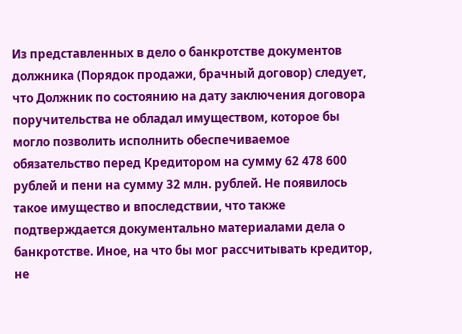Из представленных в дело о банкротстве документов должника (Порядок продажи, брачный договор) следует, что Должник по состоянию на дату заключения договора поручительства не обладал имуществом, которое бы могло позволить исполнить обеспечиваемое обязательство перед Кредитором на сумму 62 478 600 рублей и пени на сумму 32 млн. рублей. Не появилось такое имущество и впоследствии, что также подтверждается документально материалами дела о банкротстве. Иное, на что бы мог рассчитывать кредитор, не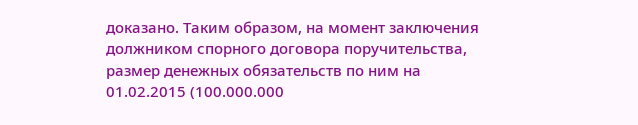доказано. Таким образом, на момент заключения должником спорного договора поручительства, размер денежных обязательств по ним на 01.02.2015 (100.000.000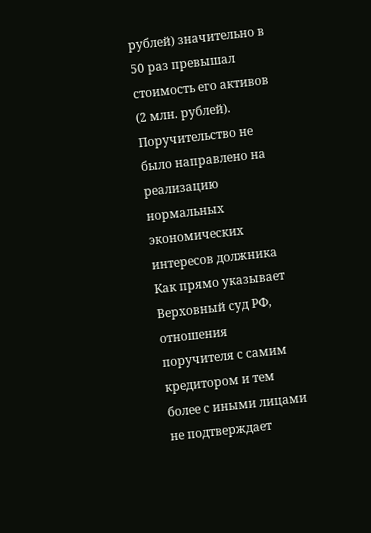рублей) значительно в 50 раз превышал стоимость его активов (2 млн. рублей). Поручительство не было направлено на реализацию нормальных экономических интересов должника Как прямо указывает Верховный суд РФ, отношения поручителя с самим кредитором и тем более с иными лицами не подтверждает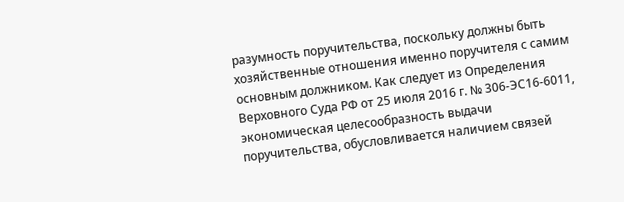разумность поручительства, поскольку должны быть хозяйственные отношения именно поручителя с самим основным должником. Как следует из Определения Верховного Суда РФ от 25 июля 2016 г. № 306-ЭС16-6011, экономическая целесообразность выдачи поручительства, обусловливается наличием связей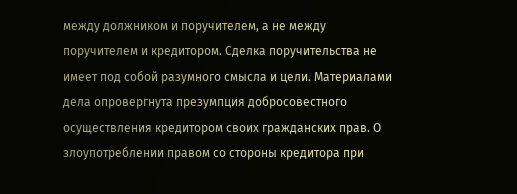между должником и поручителем, а не между поручителем и кредитором. Сделка поручительства не имеет под собой разумного смысла и цели. Материалами дела опровергнута презумпция добросовестного осуществления кредитором своих гражданских прав. О злоупотреблении правом со стороны кредитора при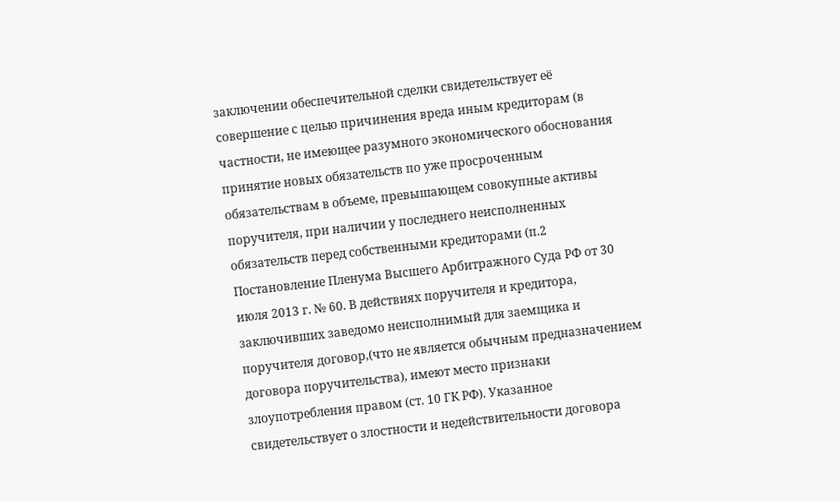заключении обеспечительной сделки свидетельствует её совершение с целью причинения вреда иным кредиторам (в частности, не имеющее разумного экономического обоснования принятие новых обязательств по уже просроченным обязательствам в объеме, превышающем совокупные активы поручителя, при наличии у последнего неисполненных обязательств перед собственными кредиторами (п.2 Постановление Пленума Высшего Арбитражного Суда РФ от 30 июля 2013 г. № 60. В действиях поручителя и кредитора, заключивших заведомо неисполнимый для заемщика и поручителя договор,(что не является обычным предназначением договора поручительства), имеют место признаки злоупотребления правом (ст. 10 ГК РФ). Указанное свидетельствует о злостности и недействительности договора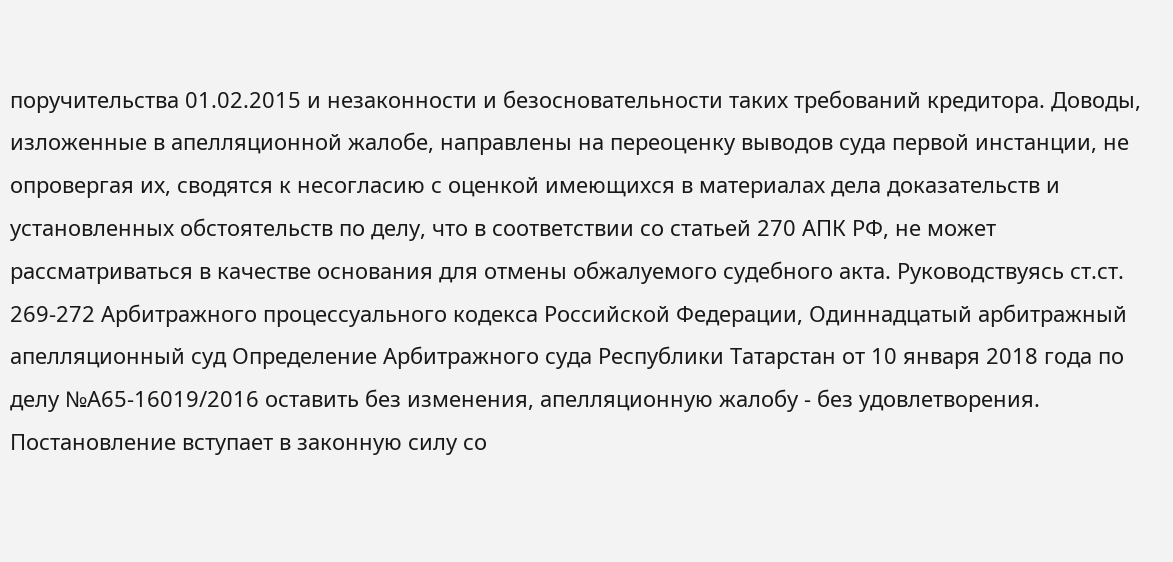поручительства 01.02.2015 и незаконности и безосновательности таких требований кредитора. Доводы, изложенные в апелляционной жалобе, направлены на переоценку выводов суда первой инстанции, не опровергая их, сводятся к несогласию с оценкой имеющихся в материалах дела доказательств и установленных обстоятельств по делу, что в соответствии со статьей 270 АПК РФ, не может рассматриваться в качестве основания для отмены обжалуемого судебного акта. Руководствуясь ст.ст. 269-272 Арбитражного процессуального кодекса Российской Федерации, Одиннадцатый арбитражный апелляционный суд Определение Арбитражного суда Республики Татарстан от 10 января 2018 года по делу №А65-16019/2016 оставить без изменения, апелляционную жалобу - без удовлетворения. Постановление вступает в законную силу со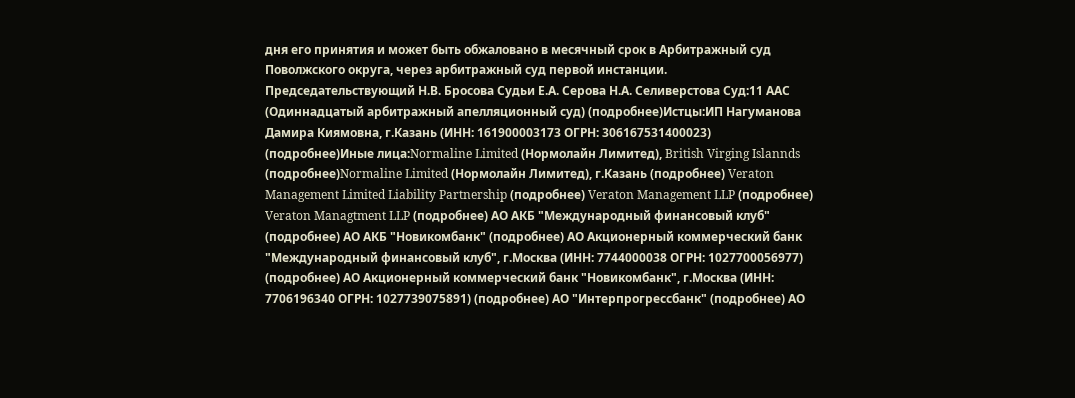дня его принятия и может быть обжаловано в месячный срок в Арбитражный суд Поволжского округа, через арбитражный суд первой инстанции. Председательствующий Н.В. Бросова Судьи Е.А. Серова Н.А. Селиверстова Суд:11 ААС (Одиннадцатый арбитражный апелляционный суд) (подробнее)Истцы:ИП Нагуманова Дамира Киямовна, г.Казань (ИНН: 161900003173 ОГРН: 306167531400023) (подробнее)Иные лица:Normaline Limited (Нормолайн Лимитед), British Virging Islannds (подробнее)Normaline Limited (Нормолайн Лимитед), г.Казань (подробнее) Veraton Management Limited Liability Partnership (подробнее) Veraton Management LLP (подробнее) Veraton Managtment LLP (подробнее) АО АКБ "Международный финансовый клуб" (подробнее) АО АКБ "Новикомбанк" (подробнее) АО Акционерный коммерческий банк "Международный финансовый клуб", г.Москва (ИНН: 7744000038 ОГРН: 1027700056977) (подробнее) АО Акционерный коммерческий банк "Новикомбанк", г.Москва (ИНН: 7706196340 ОГРН: 1027739075891) (подробнее) АО "Интерпрогрессбанк" (подробнее) АО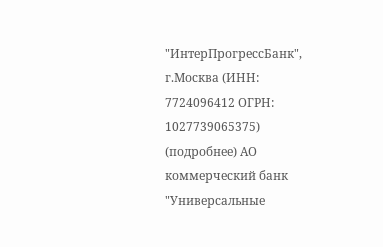"ИнтерПрогрессБанк", г.Москва (ИНН: 7724096412 ОГРН: 1027739065375) (подробнее) АО коммерческий банк "Универсальные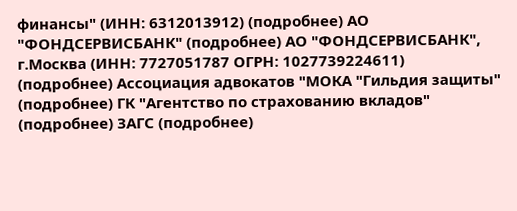финансы" (ИНН: 6312013912) (подробнее) АО "ФОНДСЕРВИСБАНК" (подробнее) АО "ФОНДСЕРВИСБАНК", г.Москва (ИНН: 7727051787 ОГРН: 1027739224611) (подробнее) Ассоциация адвокатов "МОКА "Гильдия защиты" (подробнее) ГК "Агентство по страхованию вкладов" (подробнее) ЗАГС (подробнее)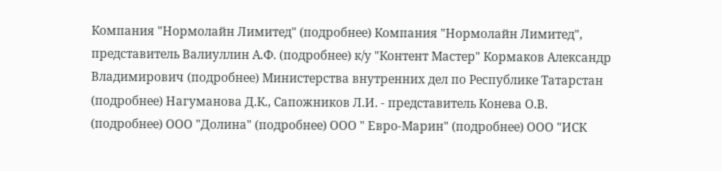Компания "Нормолайн Лимитед" (подробнее) Компания "Нормолайн Лимитед", представитель Валиуллин А.Ф. (подробнее) к/у "Контент Мастер" Кормаков Александр Владимирович (подробнее) Министерства внутренних дел по Республике Татарстан (подробнее) Нагуманова Д.К., Сапожников Л.И. - представитель Конева О.В. (подробнее) ООО "Долина" (подробнее) ООО " Евро-Марин" (подробнее) ООО "ИСК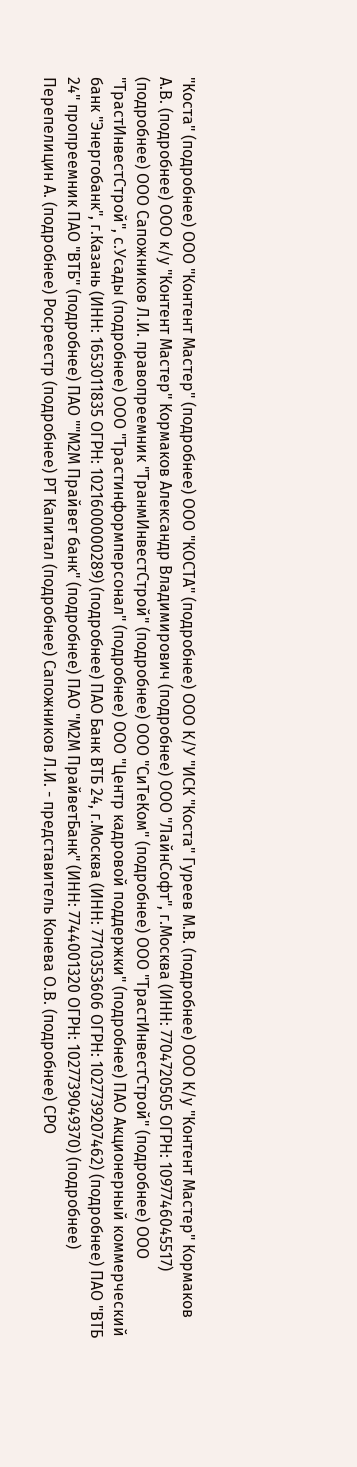"Коста" (подробнее) ООО "Контент Мастер" (подробнее) ООО "КОСТА" (подробнее) ООО К/У "ИСК "Коста" Гуреев М.В. (подробнее) ООО К/у "Контент Мастер" Кормаков А.В. (подробнее) ООО к/у "Контент Мастер" Кормаков Александр Владимирович (подробнее) ООО "ЛайнСофт", г.Москва (ИНН: 7704720505 ОГРН: 1097746045517) (подробнее) ООО Сапожников Л.И. правопреемник "ТранмИнвестСтрой" (подробнее) ООО "СиТеКом" (подробнее) ООО "ТрастИнвестСтрой" (подробнее) ООО "ТрастИнвестСтрой", с.Усады (подробнее) ООО "Трастинформперсонал" (подробнее) ООО "Центр кадровой поддержки" (подробнее) ПАО Акционерный коммерческий банк "Энергобанк", г.Казань (ИНН: 1653011835 ОГРН: 1021600000289) (подробнее) ПАО Банк ВТБ 24, г.Москва (ИНН: 7710353606 ОГРН: 1027739207462) (подробнее) ПАО "ВТБ 24" пропреемник ПАО "ВТБ" (подробнее) ПАО ""М2М Прайвет банк" (подробнее) ПАО "М2М ПрайветБанк" (ИНН: 7744001320 ОГРН: 1027739049370) (подробнее) Перепелицин А. (подробнее) Росреестр (подробнее) РТ Капитал (подробнее) Сапожников Л.И. - представитель Конева О.В. (подробнее) СРО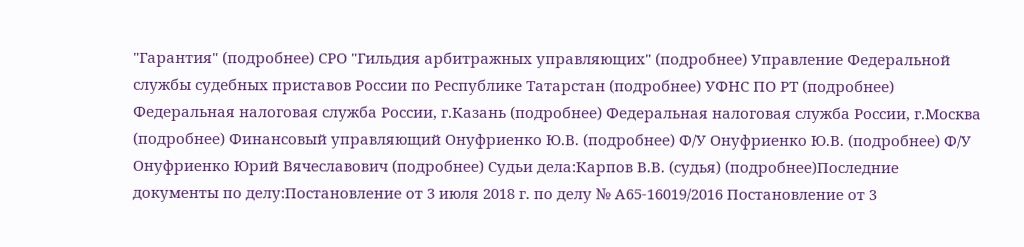"Гарантия" (подробнее) СРО "Гильдия арбитражных управляющих" (подробнее) Управление Федеральной службы судебных приставов России по Республике Татарстан (подробнее) УФНС ПО РТ (подробнее) Федеральная налоговая служба России, г.Казань (подробнее) Федеральная налоговая служба России, г.Москва (подробнее) Финансовый управляющий Онуфриенко Ю.В. (подробнее) Ф/У Онуфриенко Ю.В. (подробнее) Ф/У Онуфриенко Юрий Вячеславович (подробнее) Судьи дела:Карпов В.В. (судья) (подробнее)Последние документы по делу:Постановление от 3 июля 2018 г. по делу № А65-16019/2016 Постановление от 3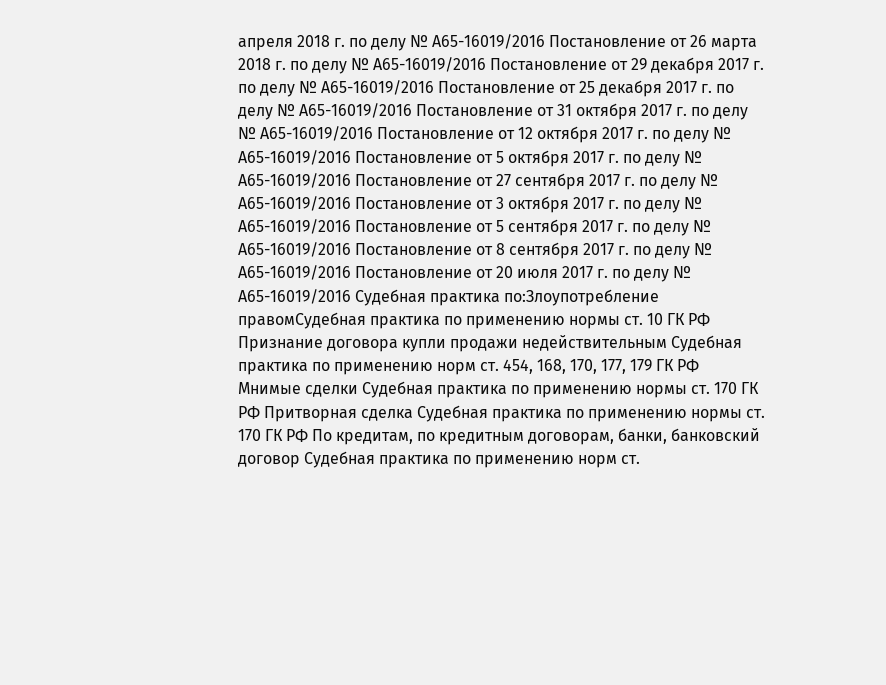апреля 2018 г. по делу № А65-16019/2016 Постановление от 26 марта 2018 г. по делу № А65-16019/2016 Постановление от 29 декабря 2017 г. по делу № А65-16019/2016 Постановление от 25 декабря 2017 г. по делу № А65-16019/2016 Постановление от 31 октября 2017 г. по делу № А65-16019/2016 Постановление от 12 октября 2017 г. по делу № А65-16019/2016 Постановление от 5 октября 2017 г. по делу № А65-16019/2016 Постановление от 27 сентября 2017 г. по делу № А65-16019/2016 Постановление от 3 октября 2017 г. по делу № А65-16019/2016 Постановление от 5 сентября 2017 г. по делу № А65-16019/2016 Постановление от 8 сентября 2017 г. по делу № А65-16019/2016 Постановление от 20 июля 2017 г. по делу № А65-16019/2016 Судебная практика по:Злоупотребление правомСудебная практика по применению нормы ст. 10 ГК РФ Признание договора купли продажи недействительным Судебная практика по применению норм ст. 454, 168, 170, 177, 179 ГК РФ
Мнимые сделки Судебная практика по применению нормы ст. 170 ГК РФ Притворная сделка Судебная практика по применению нормы ст. 170 ГК РФ По кредитам, по кредитным договорам, банки, банковский договор Судебная практика по применению норм ст.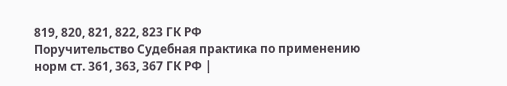819, 820, 821, 822, 823 ГК РФ
Поручительство Судебная практика по применению норм ст. 361, 363, 367 ГК РФ |